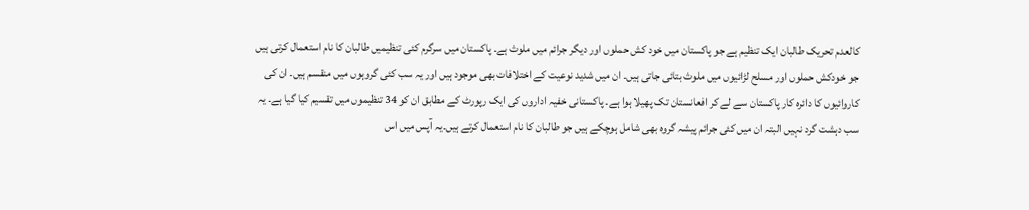کالعدم تحریک طالبان ایک تنظیم ہے جو پاکستان میں خود کش حملوں اور دیگر جرائم میں ملوث ہے۔ پاکستان میں سرگرم کئی تنظیمیں طالبان کا نام استعمال کرتی ہیں جو خودکش حملوں اور مسلح لڑائیوں میں ملوث بتائی جاتی ہیں۔ ان میں شدید نوعیت کے اختلافات بھی موجود ہیں اور یہ سب کئی گروہوں میں منقسم ہیں۔ ان کی کاروائیوں کا دائرہ کار پاکستان سے لے کر افعانستان تک پھیلا ہوا ہے۔ پاکستانی خفیہ اداروں کی ایک رپورٹ کے مطابق ان کو 34 تنظیموں میں تقسیم کیا گیا ہے۔ یہ سب دہشت گرد نہیں البتہ ان میں کئی جرائم پیشہ گروہ بھی شامل ہوچکے ہیں جو طالبان کا نام استعمال کرتے ہیں۔یہ آپس میں اس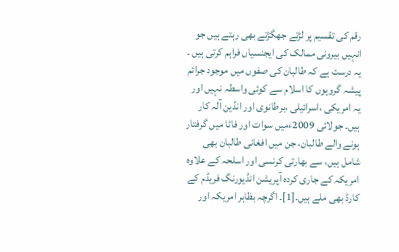رقم کی تقسیم پر لڑتے جھگڑتے بھی رہتے ہیں جو انہیں بیرونی ممالک کی ایجنسیاں فراہم کرتی ہیں ۔ یہ درست ہے کہ طالبان کی صفوں میں موجود جرائم پیشہ گروہوں کا اسلام سے کوئی واسطہ نہیں اور یہ امریکی ،اسرائیلی ،برطانوی اور انڈین آلہ کار ہیں۔ جولائی 2009ءمیں سوات اور فاٹا میں گرفتار ہونے والے طالبان، جن میں افغانی طالبان بھی شامل ہیں، سے بھارتی کرنسی اور اسلحہ کے علاوہ امریکہ کے جاری کردہ آپریشن انڈیورنگ فریڈم کے کارڈ بھی ملے ہیں۔[1]۔ اگرچہ بظاہر امریکہ اور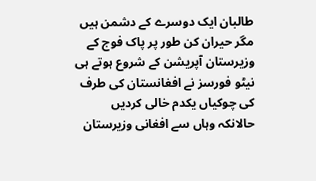طالبان ایک دوسرے کے دشمن ہیں مگر حیران کن طور پر پاک فوج کے وزیرستان آپریشن کے شروع ہوتے ہی نیٹو فورسز نے افغانستان کی طرف کی چوکیاں یکدم خالی کردیں
حالانکہ وہاں سے افغانی وزیرستان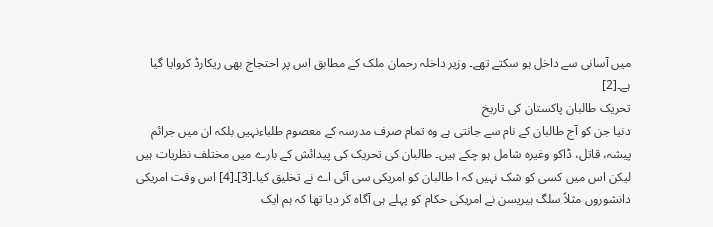میں آسانی سے داخل ہو سکتے تھے۔ وزیر داخلہ رحمان ملک کے مطابق اس پر احتجاج بھی ریکارڈ کروایا گیا ہے۔[2]
تحریک طالبان پاکستان کی تاریخ
دنیا جن کو آج طالبان کے نام سے جانتی ہے وہ تمام صرف مدرسہ کے معصوم طلباءنہیں بلکہ ان میں جرائم پیشہ، قاتل، ڈاکو وغیرہ شامل ہو چکے ہیں۔ طالبان کی تحریک کی پیدائش کے بارے میں مختلف نظریات ہیں لیکن اس میں کسی کو شک نہیں کہ ا طالبان کو امریکی سی آئی اے نے تخلیق کیا۔[3]۔[4] اس وقت امریکی دانشوروں مثلاً سلگ ہیریسن نے امریکی حکام کو پہلے ہی آگاہ کر دیا تھا کہ ہم ایک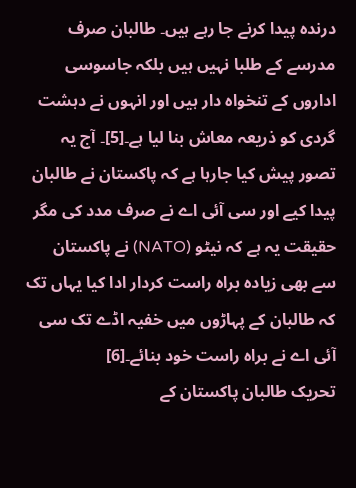درندہ پیدا کرنے جا رہے ہیں۔ طالبان صرف مدرسے کے طلبا نہیں ہیں بلکہ جاسوسی اداروں کے تنخواہ دار ہیں اور انہوں نے دہشت گردی کو ذریعہ معاش بنا لیا ہے۔[5]۔ آج یہ تصور پیش کیا جارہا ہے کہ پاکستان نے طالبان پیدا کیے اور سی آئی اے نے صرف مدد کی مگر حقیقت یہ ہے کہ نیٹو (NATO) نے پاکستان سے بھی زیادہ براہ راست کردار ادا کیا یہاں تک کہ طالبان کے پہاڑوں میں خفیہ اڈے تک سی آئی اے نے براہ راست خود بنائے۔[6]
تحریک طالبان پاکستان کے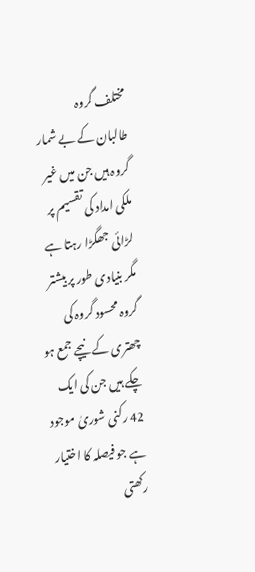مختلف گروہ
طالبان کے بے شمار گروہ ہیں جن میں غیر ملکی امداد کی تقسیم پر لڑائی جھگڑا رہتا ہے مگر بنیادی طور پر بیشتر گروہ محسود گروہ کی چھتری کے نیچے جمع ہو چکے ہیں جن کی ایک 42 رکنی شوریٰ موجود ہے جو فیصلہ کا اختیار رکھتی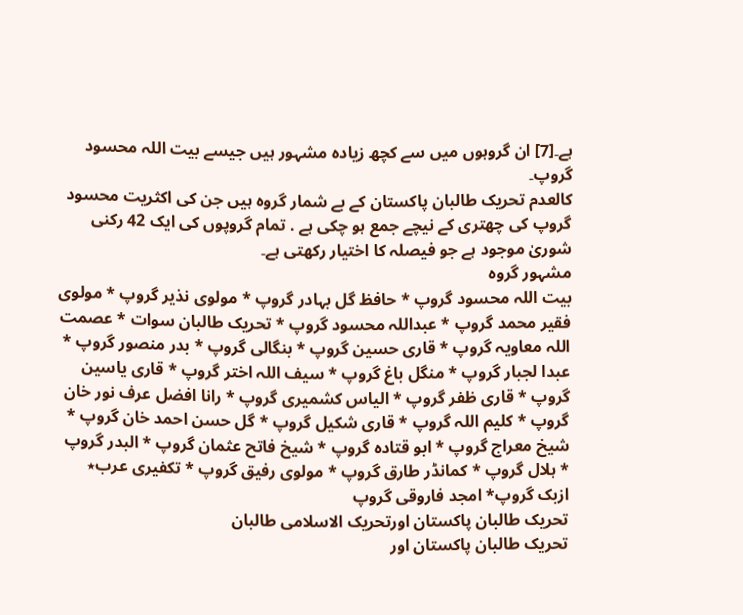ہے۔[7] ان گروہوں میں سے کچھ زیادہ مشہور ہیں جیسے بیت اللہ محسود گروپ۔
کالعدم تحریک طالبان پاکستان کے بے شمار گروہ ہیں جن کی اکثریت محسود گروپ کی چھتری کے نیچے جمع ہو چکی ہے . تمام گروپوں کی ایک 42 رکنی شوریٰ موجود ہے جو فیصلہ کا اختیار رکھتی ہے۔
مشہور گروہ
بیت اللہ محسود گروپ * حافظ گل بہادر گروپ * مولوی نذیر گروپ * مولوی فقیر محمد گروپ * عبداللہ محسود گروپ * تحریک طالبان سوات * عصمت اللہ معاویہ گروپ * قاری حسین گروپ * بنگالی گروپ * بدر منصور گروپ * عبدا لجبار گروپ * منگل باغ گروپ * سیف اللہ اختر گروپ * قاری یاسین گروپ * قاری ظفر گروپ * الیاس کشمیری گروپ * رانا افضل عرف نور خان گروپ * کلیم اللہ گروپ * قاری شکیل گروپ * گل حسن احمد خان گروپ * شیخ معراج گروپ * ابو قتادہ گروپ * شیخ فاتح عثمان گروپ * البدر گروپ * ہلال گروپ * کمانڈر طارق گروپ * مولوی رفیق گروپ * تکفیری عرب٭ ازبک گروپ* امجد فاروقی گروپ
تحریک طالبان پاکستان اورتحریک الاسلامی طالبان
تحریک طالبان پاکستان اور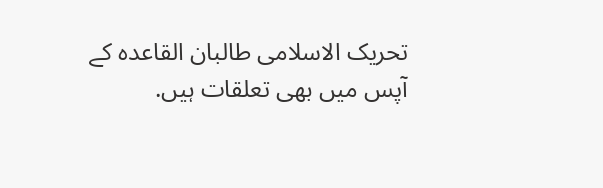تحریک الاسلامی طالبان القاعدہ کے آپس میں بھی تعلقات ہیں.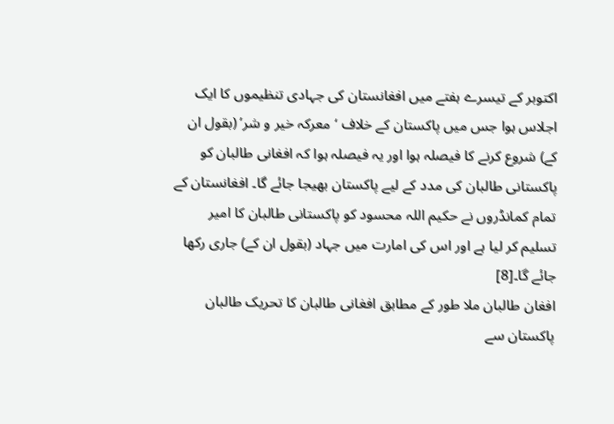اکتوبر کے تیسرے ہفتے میں افغانستان کی جہادی تنظیموں کا ایک اجلاس ہوا جس میں پاکستان کے خلاف ‘معرکہ خیر و شر’ (بقول ان کے) شروع کرنے کا فیصلہ ہوا اور یہ فیصلہ ہوا کہ افغانی طالبان کو پاکستانی طالبان کی مدد کے لیے پاکستان بھیجا جائے گا۔ افغانستان کے تمام کمانڈروں نے حکیم اللہ محسود کو پاکستانی طالبان کا امیر تسلیم کر لیا ہے اور اس کی امارت میں جہاد (بقول ان کے) جاری رکھا جائے گا۔[8]
افغان طالبان ملا طور کے مطابق افغانی طالبان کا تحریک طالبان پاکستان سے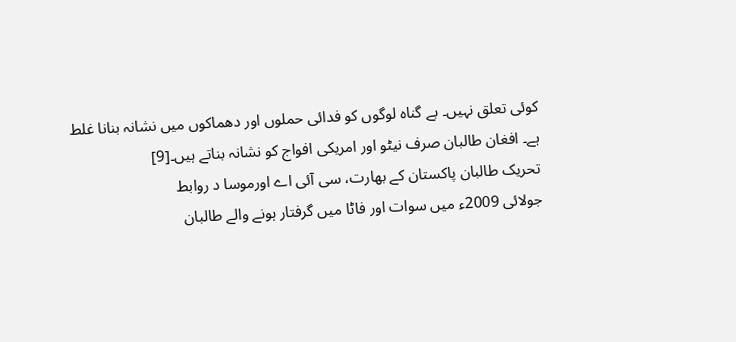کوئی تعلق نہیں۔ بے گناہ لوگوں کو فدائی حملوں اور دھماکوں میں نشانہ بنانا غلط ہے۔ افغان طالبان صرف نیٹو اور امریکی افواج کو نشانہ بناتے ہیں۔[9]
تحریک طالبان پاکستان کے بھارت، سی آئی اے اورموسا د روابط
جولائی 2009ء میں سوات اور فاٹا میں گرفتار ہونے والے طالبان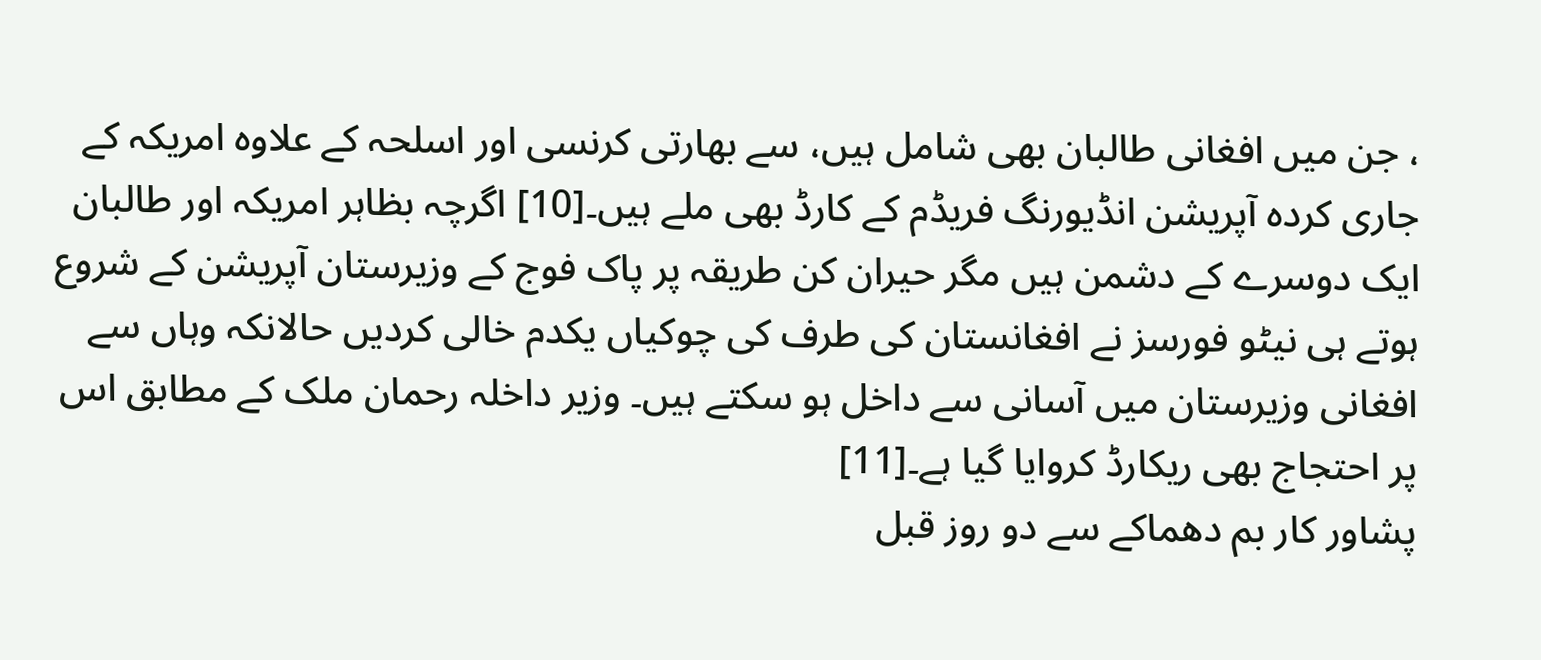، جن میں افغانی طالبان بھی شامل ہیں، سے بھارتی کرنسی اور اسلحہ کے علاوہ امریکہ کے جاری کردہ آپریشن انڈیورنگ فریڈم کے کارڈ بھی ملے ہیں۔[10] اگرچہ بظاہر امریکہ اور طالبان ایک دوسرے کے دشمن ہیں مگر حیران کن طریقہ پر پاک فوج کے وزیرستان آپریشن کے شروع ہوتے ہی نیٹو فورسز نے افغانستان کی طرف کی چوکیاں یکدم خالی کردیں حالانکہ وہاں سے افغانی وزیرستان میں آسانی سے داخل ہو سکتے ہیں۔ وزیر داخلہ رحمان ملک کے مطابق اس پر احتجاج بھی ریکارڈ کروایا گیا ہے۔[11]
پشاور کار بم دھماکے سے دو روز قبل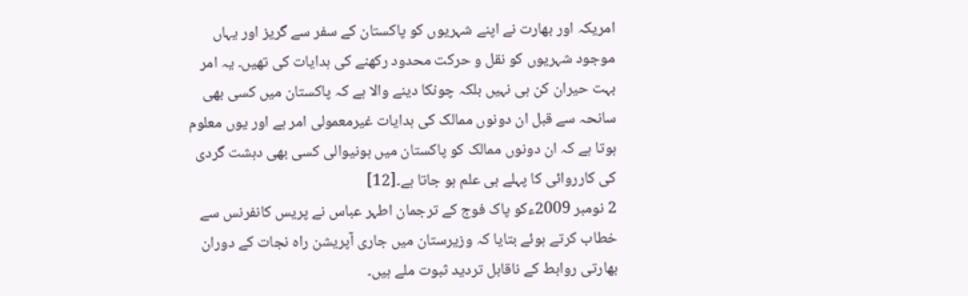امریکہ اور بھارت نے اپنے شہریوں کو پاکستان کے سفر سے گریز اور یہاں موجود شہریوں کو نقل و حرکت محدود رکھنے کی ہدایات کی تھیں۔ یہ امر بہت حیران کن ہی نہیں بلکہ چونکا دینے والا ہے کہ پاکستان میں کسی بھی سانحہ سے قبل ان دونوں ممالک کی ہدایات غیرمعمولی امر ہے اور یوں معلوم ہوتا ہے کہ ان دونوں ممالک کو پاکستان میں ہونیوالی کسی بھی دہشت گردی کی کارروائی کا پہلے ہی علم ہو جاتا ہے۔[12]
2 نومبر 2009ءکو پاک فوج کے ترجمان اطہر عباس نے پریس کانفرنس سے خطاب کرتے ہوئے بتایا کہ وزیرستان میں جاری آپریشن راہ نجات کے دوران بھارتی روابط کے ناقابل تردید ثبوت ملے ہیں۔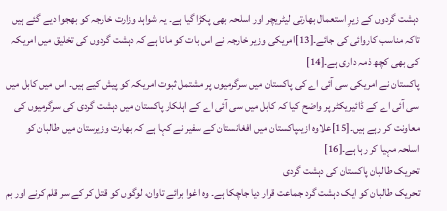دہشت گردوں کے زیرِ استعمال بھارتی لیٹریچر اور اسلحہ بھی پکڑا گیا ہے۔ یہ شواہد وزارت خارجہ کو بھجوا دیے گئے ہیں تاکہ مناسب کاروائی کی جائے۔[13]امریکی وزیر خارجہ نے اس بات کو مانا ہے کہ دہشت گردوں کی تخلیق میں امریکہ کی بھی کچھ ذمہ داری ہے۔[14]
پاکستان نے امریکی سی آئی اے کی پاکستان میں سرگرمیوں پر مشتمل ثبوت امریکہ کو پیش کیے ہیں۔ اس میں کابل میں سی آئی اے کے ڈائیریکٹر پر واضح کیا کہ کابل میں سی آئی اے کے اہلکار پاکستان میں دہشت گردی کی سرگرمیوں کی معاونت کر رہے ہیں۔[15]علاوہ ازیںپاکستان میں افغانستان کے سفیر نے کہا ہے کہ بھارت وزیرستان میں طالبان کو اسلحہ مہیا کر رہا ہے۔[16]
تحریک طالبان پاکستان کی دہشت گردی
تحریک طالبان کو ایک دہشت گرد جماعت قرار دیا جاچکا ہے۔ وہ اغوا برائے تاوان، لوگوں کو قتل کر کے سر قلم کرنے اور بم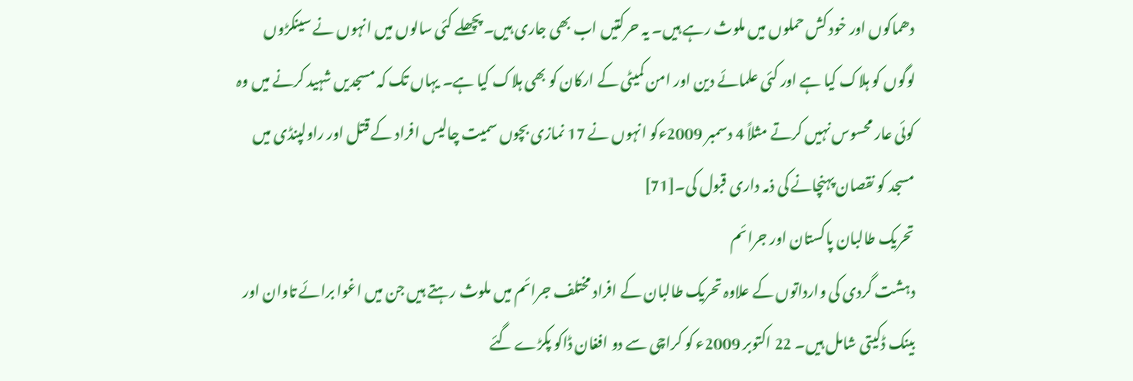دھماکوں اور خود کش حملوں میں ملوث رہے ہیں۔ یہ حرکتیں اب بھی جاری ہیں۔ پچھلے کئی سالوں میں انہوں نے سینکڑوں لوگوں کو ہلاک کیا ہے اور کئی علمائے دین اور امن کمیٹی کے ارکان کو بھی ہلاک کیا ہے۔ یہاں تک کہ مسجدیں شہید کرنے میں وہ کوئی عار محسوس نہیں کرتے مثلاً 4 دسمبر 2009ءکو انہوں نے 17 نمازی بچوں سمیت چالیس افراد کے قتل اور راولپنڈی میں مسجد کو نقصان پہنچانے کی ذمہ داری قبول کی۔[71]
تحریک طالبان پاکستان اور جرائم
دہشت گردی کی وارداتوں کے علاوہ تحریک طالبان کے افراد مختلف جرائم میں ملوث رہتے ہیں جن میں اغوا برائے تاوان اور بینک ڈکیتی شامل ہیں۔ 22 اکتوبر 2009ء کو کراچی سے دو افغان ڈاکو پکڑے گئے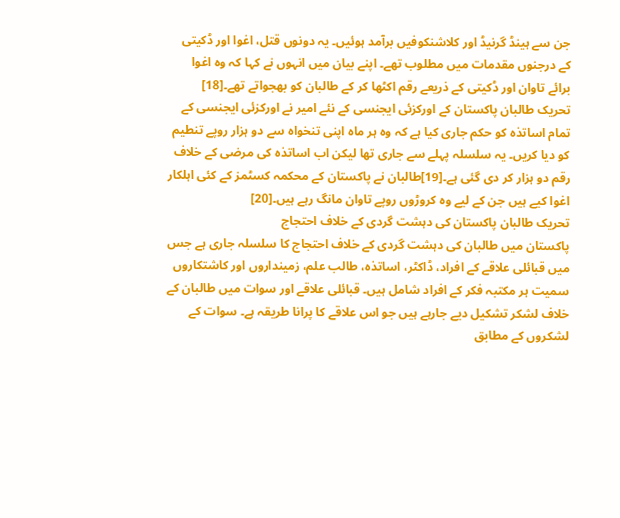جن سے ہینڈ گرنیڈ اور کلاشنکوفیں برآمد ہوئیں۔ یہ دونوں قتل، اغوا اور ڈکیتی کے درجنوں مقدمات میں مطلوب تھے۔ اپنے بیان میں انہوں نے کہا کہ وہ اغوا برائے تاوان اور ڈکیتی کے ذریعے رقم اکٹھا کر کے طالبان کو بھجواتے تھے۔[18]
تحریک طالبان پاکستان کے اورکزئی ایجنسی کے نئے امیر نے اورکزئی ایجنسی کے تمام اساتذہ کو حکم جاری کیا ہے کہ وہ ہر ماہ اپنی تنخواہ سے دو ہزار روپے تنطیم کو دیا کریں۔ یہ سلسلہ پہلے سے جاری تھا لیکن اب اساتذہ کی مرضی کے خلاف رقم دو ہزار کر دی گئی ہے۔[19]طالبان نے پاکستان کے محکمہ کسٹمز کے کئی اہلکار اغوا کیے ہیں جن کے لیے وہ کروڑوں روپے تاوان مانگ رہے ہیں۔[20]
تحریک طالبان پاکستان کی دہشت گردی کے خلاف احتجاج
پاکستان میں طالبان کی دہشت گردی کے خلاف احتجاج کا سلسلہ جاری ہے جس میں قبائلی علاقے کے افراد، ڈاکٹر، اساتذہ، طالب علم، زمینداروں اور کاشتکاروں سمیت ہر مکتبہ فکر کے افراد شامل ہیں۔ قبائلی علاقے اور سوات میں طالبان کے خلاف لشکر تشکیل دیے جارہے ہیں جو اس علاقے کا پرانا طریقہ ہے۔ سوات کے لشکروں کے مطابق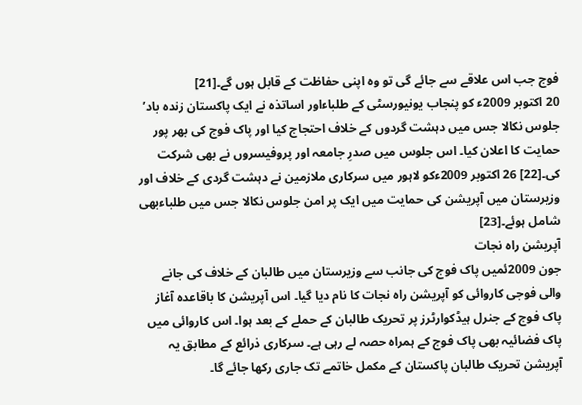فوج جب اس علاقے سے جائے گی تو وہ اپنی حفاظت کے قابل ہوں گے۔[21]
20 اکتوبر 2009ء کو پنجاب یونیورسٹی کے طلباءاور اساتذہ نے ایک پاکستان زندہ باد’ جلوس نکالا جس میں دہشت گردوں کے خلاف احتجاج کیا اور پاک فوج کی بھر پور حمایت کا اعلان کیا۔ اس جلوس میں صدرِ جامعہ اور پروفیسروں نے بھی شرکت کی۔[22] 26 اکتوبر 2009ءکو لاہور میں سرکاری ملازمین نے دہشت گردی کے خلاف اور وزیرستان میں آپریشن کی حمایت میں ایک پر امن جلوس نکالا جس میں طلباءبھی شامل ہوئے۔[23]
آپریشن راہ نجات
جون 2009ئمیں پاک فوج کی جانب سے وزیرستان میں طالبان کے خلاف کی جانے والی فوجی کاروائی کو آپریشن راہ نجات کا نام دیا گیا۔ اس آپریشن کا باقاعدہ آغاز پاک فوج کے جنرل ہیڈکوارٹرز پر تحریک طالبان کے حملے کے بعد ہوا۔ اس کاروائی میں پاک فضائیہ بھی پاک فوج کے ہمراہ حصہ لے رہی ہے۔ سرکاری ذرائع کے مطابق یہ آپریشن تحریک طالبان پاکستان کے مکمل خاتمے تک جاری رکھا جائے گا۔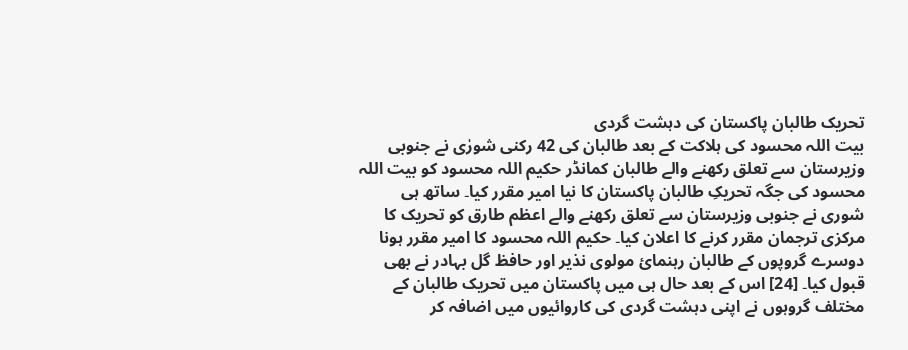تحریک طالبان پاکستان کی دہشت گردی
بیت اللہ محسود کی ہلاکت کے بعد طالبان کی 42 رکنی شورٰی نے جنوبی وزیرستان سے تعلق رکھنے والے طالبان کمانڈر حکیم اللہ محسود کو بیت اللہ محسود کی جگہ تحریکِ طالبان پاکستان کا نیا امیر مقرر کیا۔ ساتھ ہی شوری نے جنوبی وزیرستان سے تعلق رکھنے والے اعظم طارق کو تحریک کا مرکزی ترجمان مقرر کرنے کا اعلان کیا۔ حکیم اللہ محسود کا امیر مقرر ہونا دوسرے گروپوں کے طالبان رہنمائ مولوی نذیر اور حافظ گل بہادر نے بھی قبول کیا۔ [24] اس کے بعد حال ہی میں پاکستان میں تحریک طالبان کے مختلف گروہوں نے اپنی دہشت گردی کی کاروائیوں میں اضافہ کر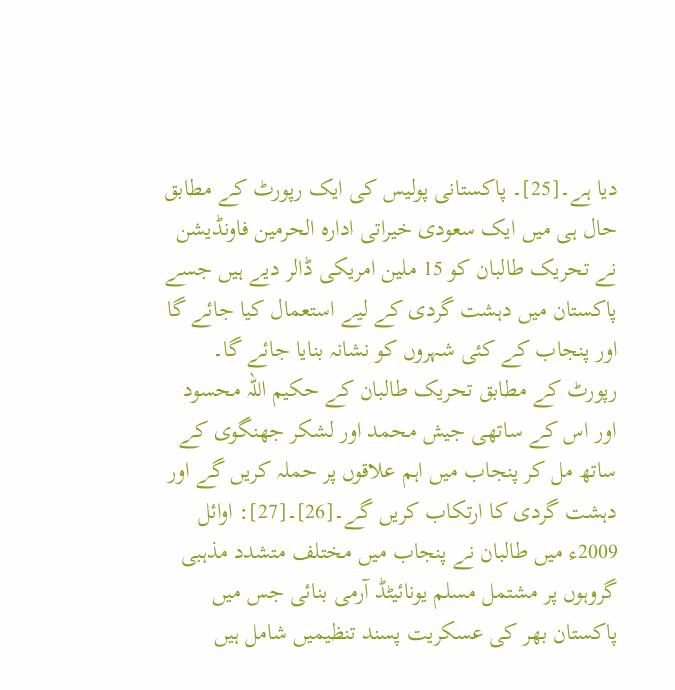دیا ہے۔[25]۔ پاکستانی پولیس کی ایک رپورٹ کے مطابق حال ہی میں ایک سعودی خیراتی ادارہ الحرمین فاونڈیشن نے تحریک طالبان کو 15 ملین امریکی ڈالر دیے ہیں جسے پاکستان میں دہشت گردی کے لیے استعمال کیا جائے گا اور پنجاب کے کئی شہروں کو نشانہ بنایا جائے گا۔ رپورٹ کے مطابق تحریک طالبان کے حکیم اللہ محسود اور اس کے ساتھی جیش محمد اور لشکر جھنگوی کے ساتھ مل کر پنجاب میں اہم علاقوں پر حملہ کریں گے اور دہشت گردی کا ارتکاب کریں گے۔[26]۔[27]: اوائل 2009ء میں طالبان نے پنجاب میں مختلف متشدد مذہبی گروہوں پر مشتمل مسلم یونائیٹڈ آرمی بنائی جس میں پاکستان بھر کی عسکریت پسند تنظیمیں شامل ہیں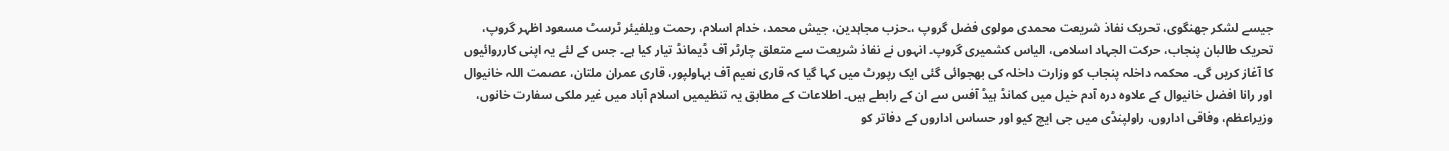جیسے لشکر جھنگوی، تحریک نفاذ شریعت محمدی مولوی فضل گروپ ،۔حزب مجاہدین، جیش محمد، خدام اسلام، رحمت ویلفیئر ٹرسٹ مسعود اظہر گروپ، تحریک طالبان پنجاب، حرکت الجہاد اسلامی، الیاس کشمیری گروپ۔ انہوں نے نفاذ شریعت سے متعلق چارٹر آف ڈیمانڈ تیار کیا ہے۔ جس کے لئے یہ اپنی کارروائیوں کا آغاز کریں گی۔ محکمہ داخلہ پنجاب کو وزارت داخلہ کی بھجوائی گئی ایک رپورٹ میں کہا گیا کہ قاری نعیم آف بہاولپور، قاری عمران ملتان، عصمت اللہ خانیوال اور رانا افضل خانیوال کے علاوہ درہ آدم خیل میں کمانڈ ہیڈ آفس سے ان کے رابطے ہیں۔ اطلاعات کے مطابق یہ تنظیمیں اسلام آباد میں غیر ملکی سفارت خانوں، وزیراعظم، وفاقی اداروں، راولپنڈی میں جی ایچ کیو اور حساس اداروں کے دفاتر کو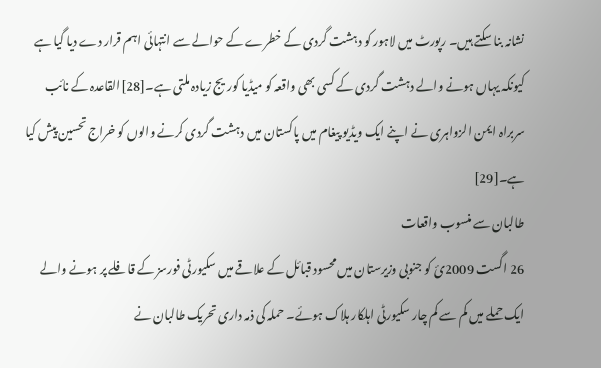نشانہ بنا سکتے ہیں۔ رپورٹ میں لاہور کو دہشت گردی کے خطرے کے حوالے سے انتہائی اہم قرار دے دیا گیا ہے کیونکہ یہاں ہونے والے دہشت گردی کے کسی بھی واقعہ کو میڈیا کوریج زیادہ ملتی ہے۔[28]القاعدہ کے نائب سربراہ ایمن الزواہری نے اپنے ایک ویڈیو پیغام میں پاکستان میں دہشت گردی کرنے والوں کو خراج تحسین پیش کیا ہے۔[29]
طالبان سے منسوب واقعات
26 اگست 2009ئ کو جنوبی وزیرستان میں محسود قبائل کے علاقے میں سکیورٹی فورسز کے قافلے پر ہونے والے ایک حملے میں کم سے کم چار سکیورٹی اہلکار ہلاک ہوئے۔ حملہ کی ذمہ داری تحریک طالبان نے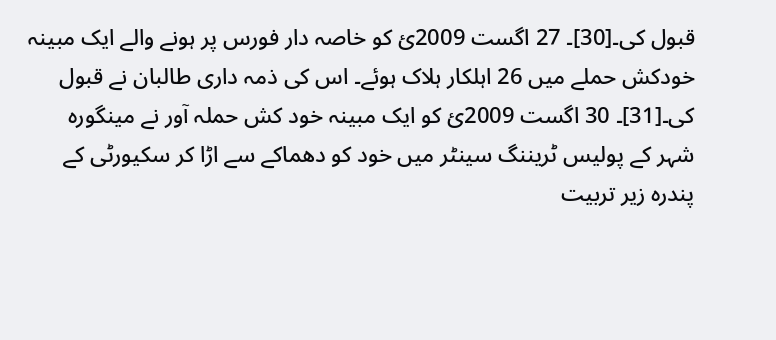قبول کی۔[30]۔ 27 اگست 2009ئ کو خاصہ دار فورس پر ہونے والے ایک مبینہ خودکش حملے میں 26 اہلکار ہلاک ہوئے۔ اس کی ذمہ داری طالبان نے قبول کی۔[31]۔ 30 اگست 2009ئ کو ایک مبینہ خود کش حملہ آور نے مینگورہ شہر کے پولیس ٹریننگ سینٹر میں خود کو دھماکے سے اڑا کر سکیورٹی کے پندرہ زیر تربیت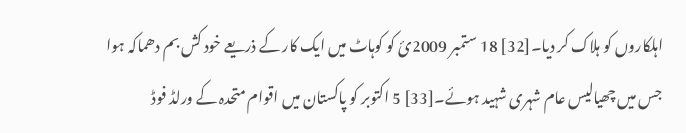اہلکاروں کو ہلاک کر دیا۔[32] 18 ستمبر 2009ئ کو کوہاٹ میں ایک کار کے ذریعے خود کش بم دھماکہ ہوا جس میں چھیالیس عام شہری شہید ہوئے۔[33] 5 اکتوبر کو پاکستان میں اقوام متحدہ کے ورلڈ فوڈ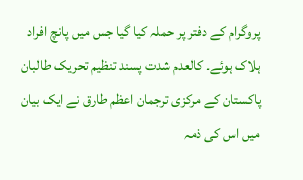پروگرام کے دفتر پر حملہ کیا گیا جس میں پانچ افراد ہلاک ہوئے۔ کالعدم شدت پسند تنظیم تحریک طالبان پاکستان کے مرکزی ترجمان اعظم طارق نے ایک بیان میں اس کی ذمہ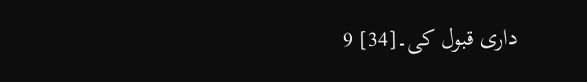داری قبول کی۔[34] 9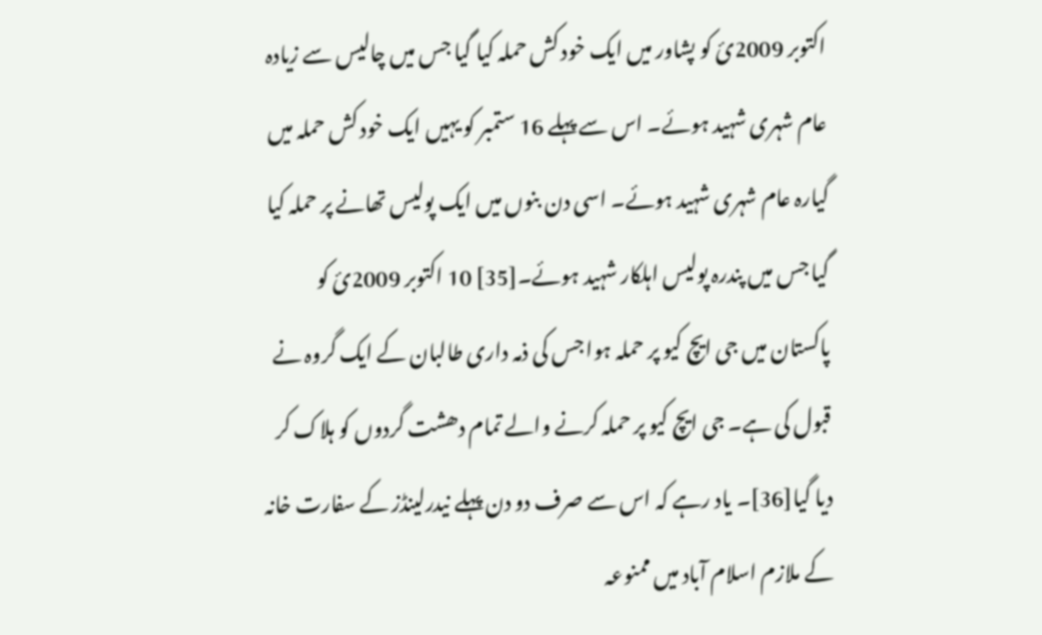اکتوبر 2009ئ کو پشاور میں ایک خود کش حملہ کیا گیا جس میں چالیس سے زیادہ عام شہری شہید ہوئے۔ اس سے پہلے 16 ستمبر کو یہیں ایک خود کش حملہ میں گیارہ عام شہری شہید ہوئے۔ اسی دن بنوں میں ایک پولیس تھانے پر حملہ کیا گیا جس میں پندرہ پولیس اہلکار شہید ہوئے۔[35] 10 اکتوبر 2009ئ کو پاکستان میں جی ایچ کیو پر حملہ ہوا جس کی ذمہ داری طالبان کے ایک گروہ نے قبول کی ہے۔ جی ایچ کیو پر حملہ کرنے والے تمام دھشت گردوں کو ہلاک کر دیا گیا[36]۔ یاد رہے کہ اس سے صرف دو دن پہلے نیدرلینڈز کے سفارت خانہ کے ملازم اسلام آباد میں ممنوعہ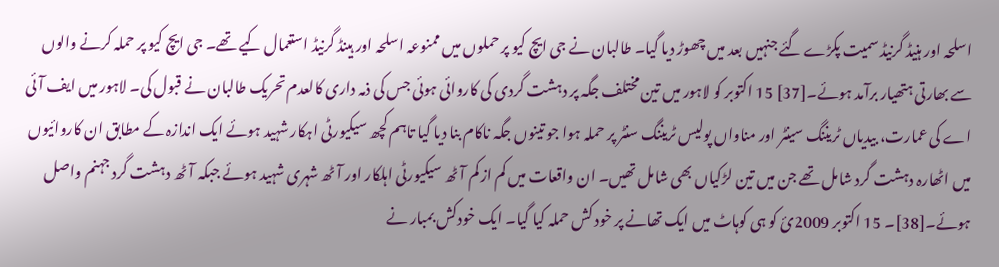اسلحہ اور ہنیڈ گرنیڈ سمیت پکڑے گئے جنہیں بعد میں چھوڑ دیا گیا۔ طالبان نے جی ایچ کیو پر حملوں میں ممنوعہ اسلحہ اور ہینڈ گرنیڈ استعمال کیے تھے۔ جی ایچ کیو پر حملہ کرنے والوں سے بھارتی ہتھیار برآمد ہوئے۔[37] 15 اکتوبر کو لاہور میں تین مختلف جگہ پر دہشت گردی کی کاروائی ہوئی جس کی ذمہ داری کالعدم تحریک طالبان نے قبول کی۔ لاہور میں ایف آئی اے کی عمارت، بیدیاں ٹریننگ سینٹر اور مناواں پولیس ٹریننگ سنٹر پر حملہ ہوا جو تینوں جگہ ناکام بنا دیا گیا تاہم کچھ سیکیورٹی اہکار شہید ہوئے ایک اندازہ کے مطابق ان کاروائیوں میں اٹھارہ دہشت گرد شامل تھے جن میں تین لڑکیاں بھی شامل تھیں۔ ان واقعات میں کم از کم آٹھ سیکیورٹی اہلکار اور آٹھ شہری شہید ہوئے جبکہ آٹھ دہشت گرد جہنم واصل ہوئے۔[38]۔ 15 اکتوبر 2009ئ کو ہی کوہاٹ میں ایک تھانے پر خود کش حملہ کیا گیا۔ ایک خودکش بمبار نے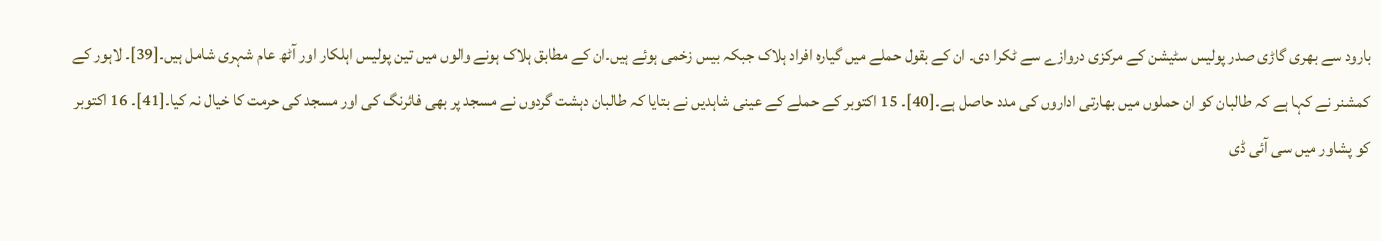بارود سے بھری گاڑی صدر پولیس سٹیشن کے مرکزی دروازے سے ٹکرا دی۔ ان کے بقول حملے میں گیارہ افراد ہلاک جبکہ بیس زخمی ہوئے ہیں۔ان کے مطابق ہلاک ہونے والوں میں تین پولیس اہلکار اور آٹھ عام شہری شامل ہیں۔[39]۔ لاہور کے کمشنر نے کہا ہے کہ طالبان کو ان حملوں میں بھارتی اداروں کی مدد حاصل ہے۔[40]۔ 15 اکتوبر کے حملے کے عینی شاہدیں نے بتایا کہ طالبان دہشت گردوں نے مسجد پر بھی فائرنگ کی اور مسجد کی حرمت کا خیال نہ کیا۔[41]۔ 16 اکتوبر کو پشاور میں سی آئی ڈی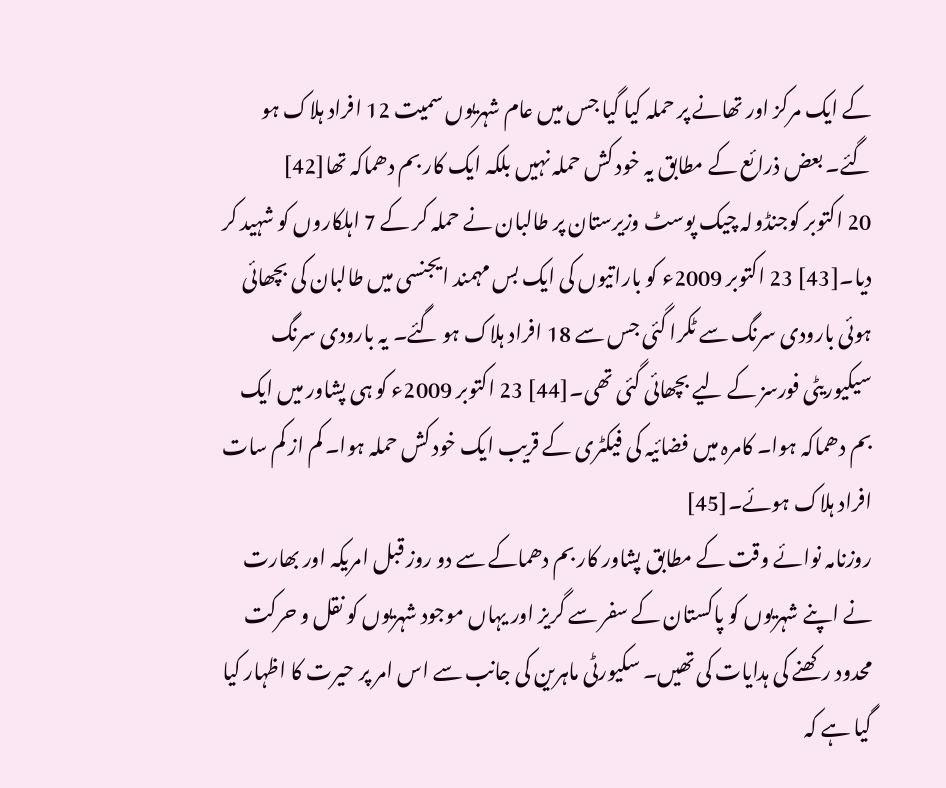کے ایک مرکز اور تھانے پر حملہ کیا گیا جس میں عام شہریوں سمیت 12 افراد ہلاک ہو گئے۔ بعض ذرائع کے مطابق یہ خود کش حملہ نہیں بلکہ ایک کار بم دھماکہ تھا[42]
20 اکتوبر کوجنڈولہ چیک پوسٹ وزیرستان پر طالبان نے حملہ کر کے 7 اہلکاروں کو شہید کر دیا۔[43] 23 اکتوبر 2009ء کو باراتیوں کی ایک بس مہمند ایجنسی میں طالبان کی بچھائی ہوئی بارودی سرنگ سے ٹکرا گئی جس سے 18 افراد ہلاک ہو گئے۔ یہ بارودی سرنگ سیکیوریٹی فورسز کے لیے بچھائی گئی تھی۔[44] 23 اکتوبر 2009ء کو ہی پشاور میں ایک بم دھماکہ ہوا۔ کامرہ میں فضائیہ کی فیکٹری کے قریب ایک خود کش حملہ ہوا۔ کم از کم سات افراد ہلاک ہوئے۔[45]
روزنامہ نوائے وقت کے مطابق پشاور کار بم دھماکے سے دو روز قبل امریکہ اور بھارت نے اپنے شہریوں کو پاکستان کے سفر سے گریز اور یہاں موجود شہریوں کو نقل و حرکت محدود رکھنے کی ہدایات کی تھیں۔ سکیورٹی ماہرین کی جانب سے اس امر پر حیرت کا اظہار کیا گیا ہے کہ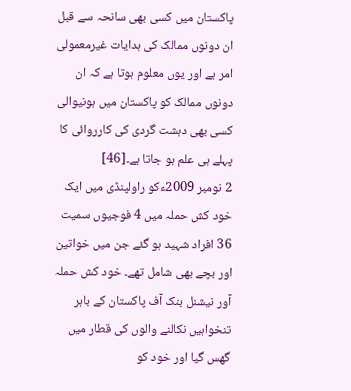پاکستان میں کسی بھی سانحہ سے قبل ان دونوں ممالک کی ہدایات غیرمعمولی امر ہے اور یوں معلوم ہوتا ہے کہ ان دونوں ممالک کو پاکستان میں ہونیوالی کسی بھی دہشت گردی کی کارروائی کا پہلے ہی علم ہو جاتا ہے۔[46]
2 نومبر 2009ءکو راولپنڈی میں ایک خود کش حملہ میں 4 فوجیوں سمیت 36 افراد شہید ہو گئے جن میں خواتین اور بچے بھی شامل تھے۔ خود کش حملہ آور نیشنل بنک آف پاکستان کے باہر تنخواہیں نکالنے والوں کی قطار میں گھس گیا اور خود کو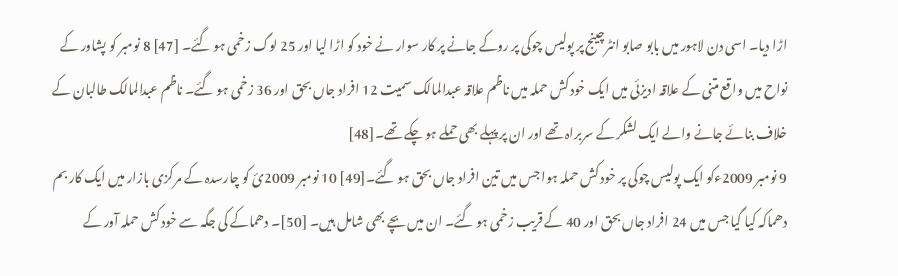اڑا دیا۔ اسی دن لاہور میں بابو صابو انٹرچینج پر پولیس چوکی پر روکے جانے پر کار سوار نے خود کو اڑا لیا اور 25 لوگ زخمی ہو گئے۔ [47] 8 نومبر کو پشاور کے نواح میں واقع متنی کے علاقہ ادیزئی میں ایک خود کش حملہ میں ناظم علاقہ عبدالمالک سمیت 12 افراد جاں بحق اور 36 زخمی ہو گئے۔ ناظم عبدالمالک طالبان کے خلاف بنائے جانے والے ایک لشکر کے سربراہ تھے اور ان پر پہلے بھی حملے ہو چکے تھے۔[48]
9 نومبر 2009ءکو ایک پولیس چوکی پر خود کش حملہ ہوا جس میں تین افراد جاں بحق ہو گئے۔[49] 10 نومبر 2009ئ کو چارسدہ کے مرکزی بازار میں ایک کار بم دھماکہ کیا گیا جس میں 24 افراد جاں بحق اور 40 کے قریب زخمی ہو گئے۔ ان میں بچے بھی شامل ہیں۔ [50]۔ دھماکے کی جگہ سے خود کش حملہ آور کے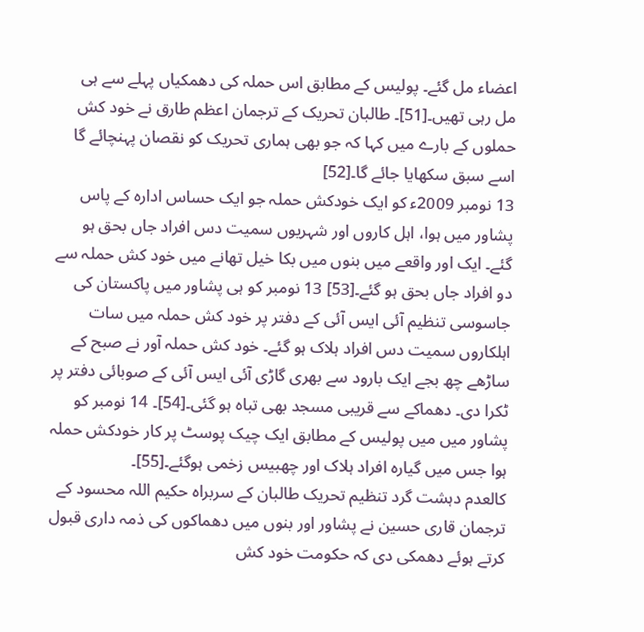اعضاء مل گئے۔ پولیس کے مطابق اس حملہ کی دھمکیاں پہلے سے ہی مل رہی تھیں۔[51]۔ طالبان تحریک کے ترجمان اعظم طارق نے خود کش حملوں کے بارے میں کہا کہ جو بھی ہماری تحریک کو نقصان پہنچائے گا اسے سبق سکھایا جائے گا۔[52]
13 نومبر 2009ء کو ایک خودکش حملہ جو ایک حساس ادارہ کے پاس پشاور میں ہوا، اہل کاروں اور شہریوں سمیت دس افراد جاں بحق ہو گئے۔ ایک اور واقعے میں بنوں میں بکا خیل تھانے میں خود کش حملہ سے دو افراد جاں بحق ہو گئے۔[53] 13 نومبر کو ہی پشاور میں پاکستان کی جاسوسی تنظیم آئی ایس آئی کے دفتر پر خود کش حملہ میں سات اہلکاروں سمیت دس افراد ہلاک ہو گئے۔ خود کش حملہ آور نے صبح کے ساڑھے چھ بجے ایک بارود سے بھری گاڑی آئی ایس آئی کے صوبائی دفتر پر ٹکرا دی۔ دھماکے سے قریبی مسجد بھی تباہ ہو گئی۔[54]۔ 14 نومبر کو پشاور میں میں پولیس کے مطابق ایک چیک پوسٹ پر کار خودکش حملہ ہوا جس میں گیارہ افراد ہلاک اور چھبیس زخمی ہوگئے۔[55]۔
کالعدم دہشت گرد تنظیم تحریک طالبان کے سربراہ حکیم اللہ محسود کے ترجمان قاری حسین نے پشاور اور بنوں میں دھماکوں کی ذمہ داری قبول کرتے ہوئے دھمکی دی کہ حکومت خود کش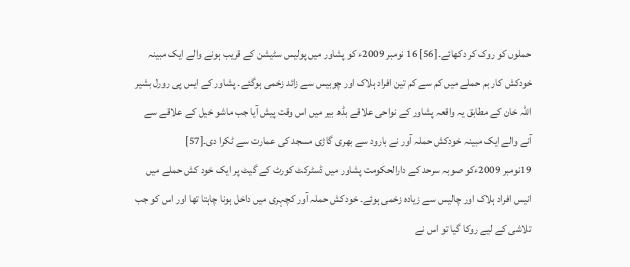حملوں کو روک کر دکھائے۔[56] 16 نومبر 2009ء کو پشاور میں پولیس سٹیشن کے قریب ہونے والے ایک مبینہ خودکش کار بم حملے میں کم سے کم تین افراد ہلاک اور چوبیس سے زائد زخمی ہوگئے۔ پشاور کے ایس پی رورل بشیر اللہ خان کے مطابق یہ واقعہ پشاور کے نواحی علاقے بڈھ بیر میں اس وقت پیش آیا جب ماشو خیل کے علاقے سے آنے والے ایک مبینہ خودکش حملہ آور نے بارود سے بھری گاڑی مسجد کی عمارت سے ٹکرا دی۔[57]
19نومبر 2009ءکو صوبہ سرحد کے دارالحکومت پشاور میں ڈسٹرکٹ کورٹ کے گیٹ پر ایک خود کش حملے میں انیس افراد ہلاک اور چالیس سے زیادہ زخمی ہوئے۔ خودکش حملہ آور کچہری میں داخل ہونا چاہتا تھا اور اس کو جب تلاشی کے لیے روکا گیا تو اس نے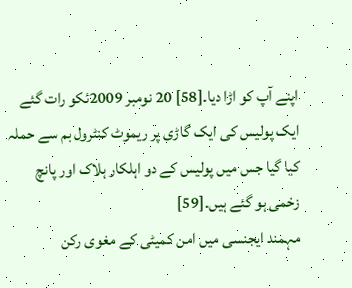اپنے آپ کو اڑا دیا۔[58] 20 نومبر 2009ئکو رات گئے ایک پولیس کی ایک گاڑی پر ریموٹ کنٹرول بم سے حملہ کیا گیا جس میں پولیس کے دو اہلکار ہلاک اور پانچ زخمی ہو گئے ہیں۔[59]
مہمند ایجنسی میں امن کمیٹی کے مغوی رکن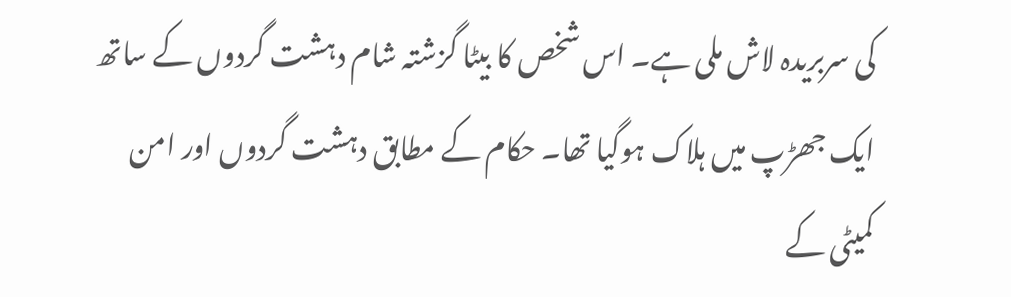کی سربریدہ لاش ملی ہے۔ اس شخص کا بیٹا گزشتہ شام دہشت گردوں کے ساتھ ایک جھڑپ میں ہلاک ہوگیا تھا۔ حکام کے مطابق دہشت گردوں اور امن کمیٹی کے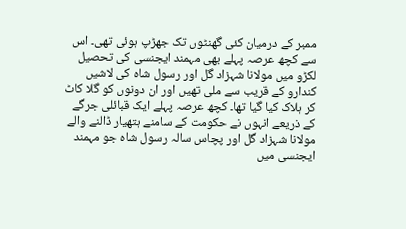ممبر کے درمیان کئی گھنٹوں تک جھڑپ ہوئی تھی۔ اس سے کچھ عرصہ پہلے بھی مہمند ایجنسی کی تحصیل لکڑو میں مولانا شہزاد گل اور رسول شاہ کی لاشیں کندارو کے قریب سے ملی تھیں اور ان دونوں کو گلا کاٹ کر ہلاک کیا گیا تھا۔ کچھ عرصہ پہلے ایک قبائلی جرگے کے ذریعے انہوں نے حکومت کے سامنے ہتھیار ڈالنے والے مولانا شہزاد گل اور پچاس سالہ رسول شاہ جو مہمند ایجنسی میں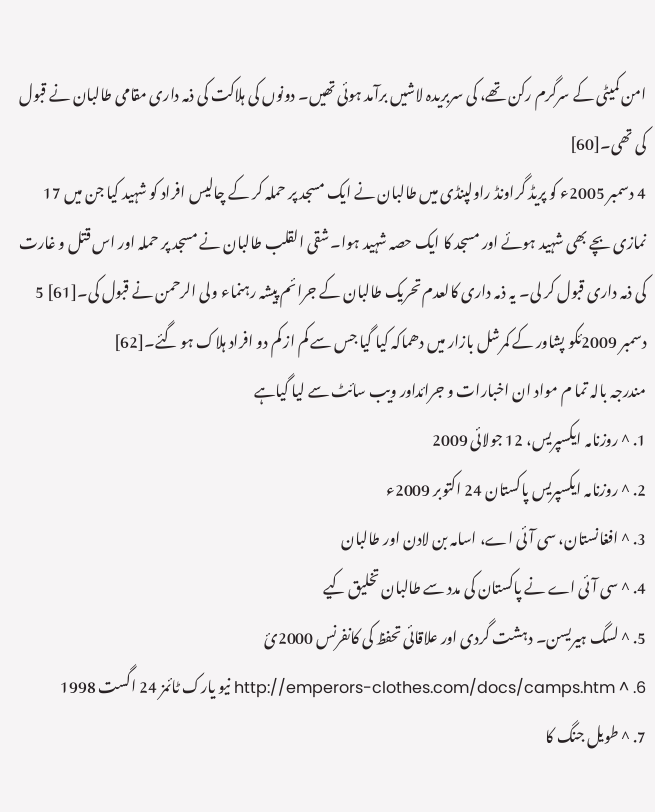امن کمیٹی کے سرگرم رکن تھے، کی سربریدہ لاشیں برآمد ہوئی تھیں۔ دونوں کی ہلاکت کی ذمہ داری مقامی طالبان نے قبول کی تھی۔[60]
4 دسمبر 2005ء کو پریڈ گراونڈ راولپنڈی میں طالبان نے ایک مسجد پر حملہ کر کے چالیس افراد کو شہید کیا جن میں 17 نمازی بچے بھی شہید ہوئے اور مسجد کا ایک حصہ شہید ہوا۔ شقی القلب طالبان نے مسجد پر حملہ اور اس قتل و غارت کی ذمہ داری قبول کر لی۔ یہ ذمہ داری کالعدم تحریک طالبان کے جرائم پیشہ رہنماء ولی الرحمن نے قبول کی۔[61] 5 دسمبر 2009ئکو پشاور کے کمرشل بازار میں دھماکہ کیا گیا جس سے کم از کم دو افراد ہلاک ہو گئے۔[62]
مندرجہ بالہ تما م مواد ان اخبارات و جرائداور ویب سائٹ سے لیا گیاہے
1. ^ روزنامہ ایکسپریس، 12 جولائی 2009
2. ^ روزنامہ ایکسپریس پاکستان 24 اکتوبر 2009ء
3. ^ افغانستان، سی آئی اے، اسامہ بن لادن اور طالبان
4. ^ سی آئی اے نے پاکستان کی مدد سے طالبان تخلیق کیے
5. ^ لسگ ہیریسن۔ دہشت گردی اور علاقائی تحفظ کی کانفرنس 2000ئ
6. ^ http://emperors-clothes.com/docs/camps.htm نیو یارک ٹائمز 24 اگست 1998
7. ^ طویل جنگ کا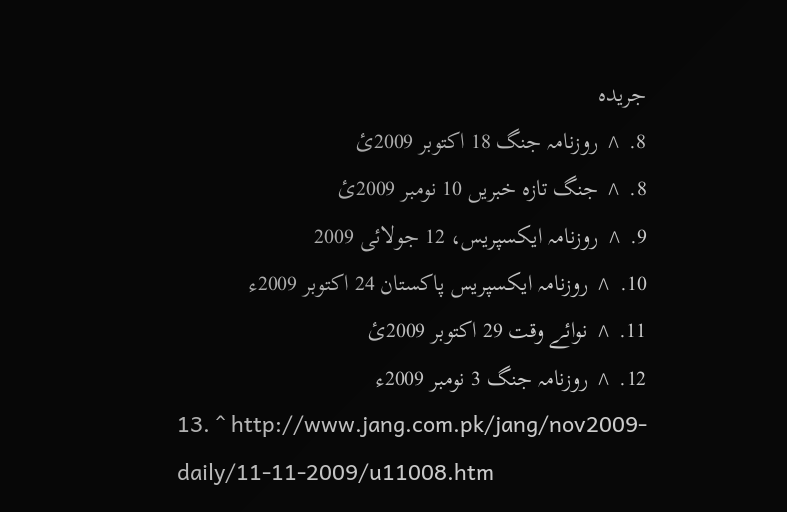جریدہ
8. ^ روزنامہ جنگ 18 اکتوبر 2009ئ
8. ^ جنگ تازہ خبریں 10 نومبر 2009ئ
9. ^ روزنامہ ایکسپریس، 12 جولائی 2009
10. ^ روزنامہ ایکسپریس پاکستان 24 اکتوبر 2009ء
11. ^ نوائے وقت 29 اکتوبر 2009ئ
12. ^ روزنامہ جنگ 3 نومبر 2009ء
13. ^ http://www.jang.com.pk/jang/nov2009-daily/11-11-2009/u11008.htm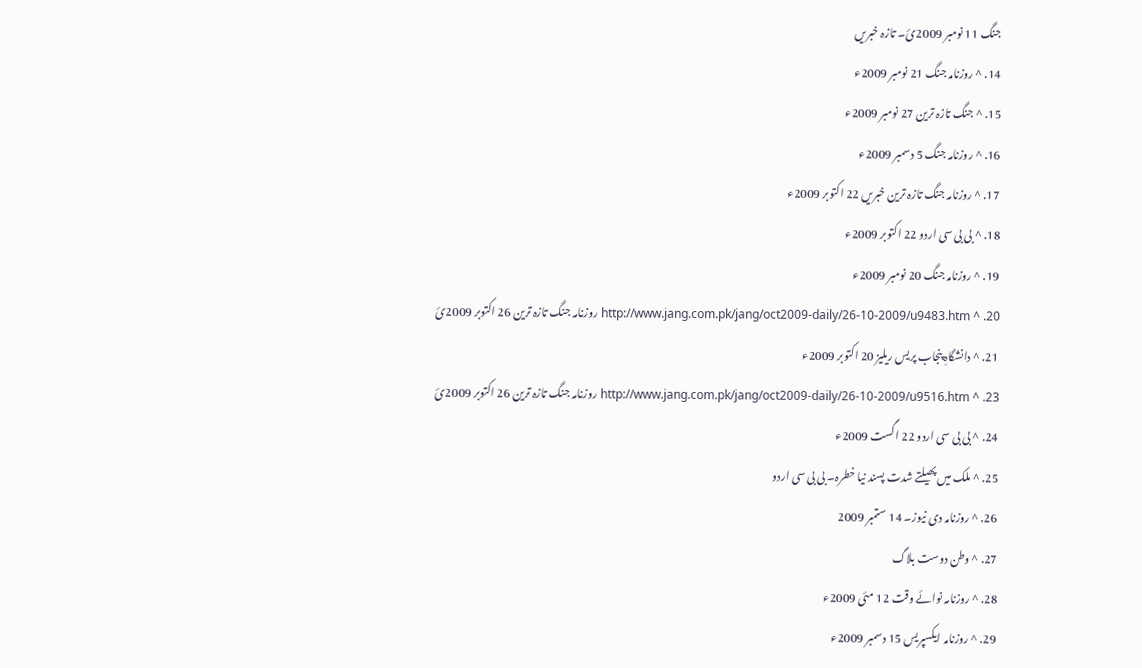جنگ 11 نومبر 2009ئ۔ تازہ خبریں
14. ^ روزنامہ جنگ 21 نومبر 2009ء
15. ^ جنگ تازہ ترین 27 نومبر 2009ء
16. ^ روزنامہ جنگ 5 دسمبر 2009ء
17. ^ روزنامہ جنگ تازہ ترین خبریں 22 اکتوبر 2009ء
18. ^ بی بی سی اردو 22 اکتوبر 2009ء
19. ^ روزنامہ جنگ 20 نومبر 2009ء
20. ^ http://www.jang.com.pk/jang/oct2009-daily/26-10-2009/u9483.htm روزنامہ جنگ تازہ ترین 26 اکتوبر 2009ئ
21. ^ دانشگاہِ پنجاب پریس ریلیز 20 اکتوبر 2009ء
23. ^ http://www.jang.com.pk/jang/oct2009-daily/26-10-2009/u9516.htm روزنامہ جنگ تازہ ترین 26 اکتوبر 2009ئ
24. ^ بی بی سی اردو 22 اگست 2009ء
25. ^ ملک میں پھیلتے شدت پسند نیا خطرہ۔ بی بی سی اردو
26. ^ روزنامہ دی نیوز۔ 14 ستمبر 2009
27. ^ وطن دوست بلاگ
28. ^ روزنامہ نوائے وقت 12 مئی 2009ء
29. ^ روزنامہ ایکسپریس 15 دسمبر 2009ء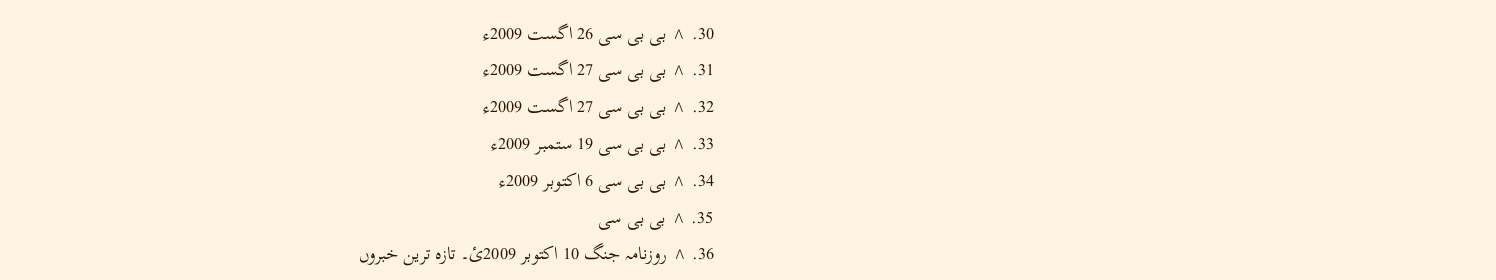30. ^ بی بی سی 26 اگست 2009ء
31. ^ بی بی سی 27 اگست 2009ء
32. ^ بی بی سی 27 اگست 2009ء
33. ^ بی بی سی 19 ستمبر 2009ء
34. ^ بی بی سی 6 اکتوبر 2009ء
35. ^ بی بی سی
36. ^ روزنامہ جنگ 10 اکتوبر 2009ئ۔ تازہ ترین خبروں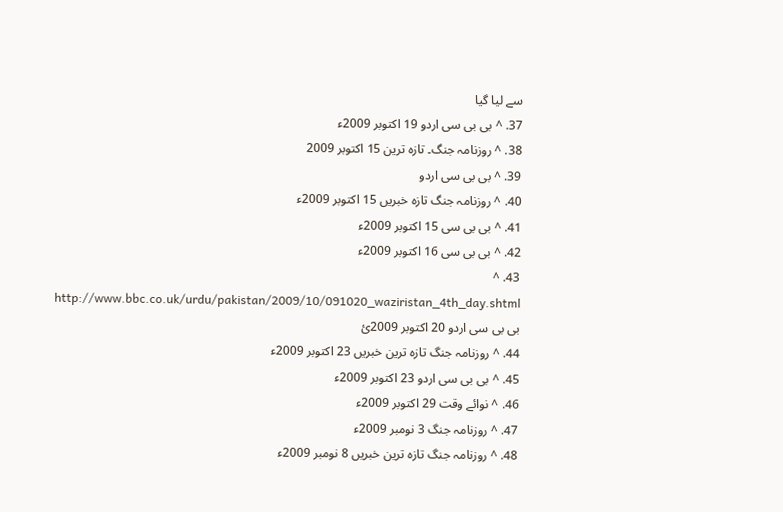سے لیا گیا
37. ^ بی بی سی اردو 19 اکتوبر 2009ء
38. ^ روزنامہ جنگ۔ تازہ ترین 15 اکتوبر 2009
39. ^ بی بی سی اردو
40. ^ روزنامہ جنگ تازہ خبریں 15 اکتوبر 2009ء
41. ^ بی بی سی 15 اکتوبر 2009ء
42. ^ بی بی سی 16 اکتوبر 2009ء
43. ^ http://www.bbc.co.uk/urdu/pakistan/2009/10/091020_waziristan_4th_day.shtml بی بی سی اردو 20 اکتوبر 2009ئ
44. ^ روزنامہ جنگ تازہ ترین خبریں 23 اکتوبر 2009ء
45. ^ بی بی سی اردو 23 اکتوبر 2009ء
46. ^ نوائے وقت 29 اکتوبر 2009ء
47. ^ روزنامہ جنگ 3 نومبر 2009ء
48. ^ روزنامہ جنگ تازہ ترین خبریں 8 نومبر 2009ء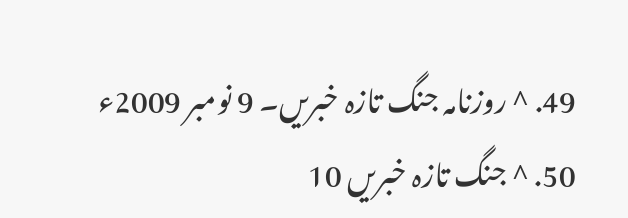49. ^ روزنامہ جنگ تازہ خبریں۔ 9 نومبر 2009ء
50. ^ جنگ تازہ خبریں 10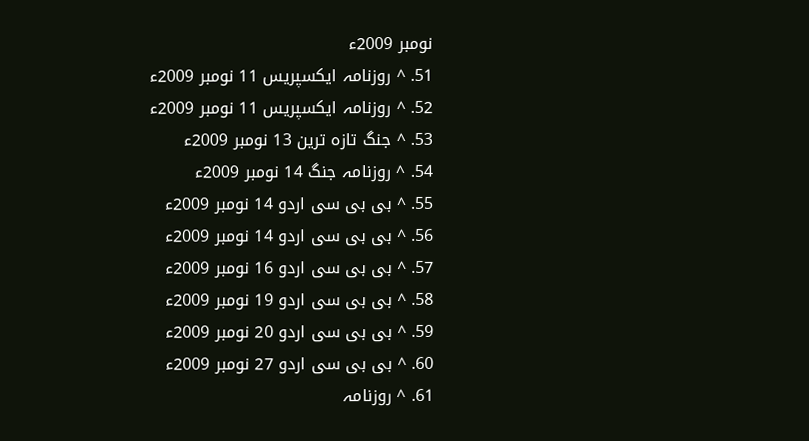نومبر 2009ء
51. ^ روزنامہ ایکسپریس 11 نومبر 2009ء
52. ^ روزنامہ ایکسپریس 11 نومبر 2009ء
53. ^ جنگ تازہ ترین 13 نومبر 2009ء
54. ^ روزنامہ جنگ 14 نومبر 2009ء
55. ^ بی بی سی اردو 14 نومبر 2009ء
56. ^ بی بی سی اردو 14 نومبر 2009ء
57. ^ بی بی سی اردو 16 نومبر 2009ء
58. ^ بی بی سی اردو 19 نومبر 2009ء
59. ^ بی بی سی اردو 20 نومبر 2009ء
60. ^ بی بی سی اردو 27 نومبر 2009ء
61. ^ روزنامہ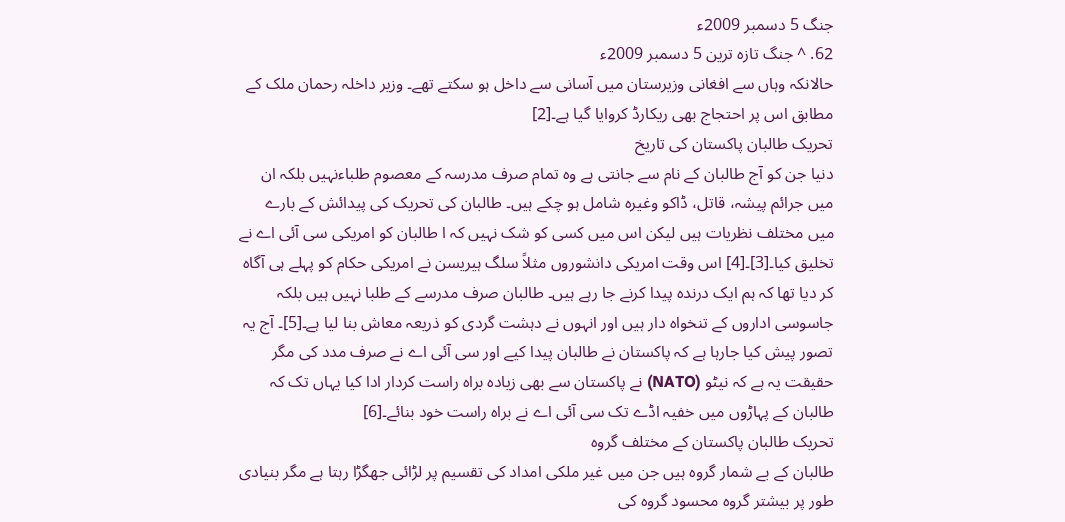جنگ 5 دسمبر 2009ء
62. ^ جنگ تازہ ترین 5 دسمبر 2009ء
حالانکہ وہاں سے افغانی وزیرستان میں آسانی سے داخل ہو سکتے تھے۔ وزیر داخلہ رحمان ملک کے مطابق اس پر احتجاج بھی ریکارڈ کروایا گیا ہے۔[2]
تحریک طالبان پاکستان کی تاریخ
دنیا جن کو آج طالبان کے نام سے جانتی ہے وہ تمام صرف مدرسہ کے معصوم طلباءنہیں بلکہ ان میں جرائم پیشہ، قاتل، ڈاکو وغیرہ شامل ہو چکے ہیں۔ طالبان کی تحریک کی پیدائش کے بارے میں مختلف نظریات ہیں لیکن اس میں کسی کو شک نہیں کہ ا طالبان کو امریکی سی آئی اے نے تخلیق کیا۔[3]۔[4] اس وقت امریکی دانشوروں مثلاً سلگ ہیریسن نے امریکی حکام کو پہلے ہی آگاہ کر دیا تھا کہ ہم ایک درندہ پیدا کرنے جا رہے ہیں۔ طالبان صرف مدرسے کے طلبا نہیں ہیں بلکہ جاسوسی اداروں کے تنخواہ دار ہیں اور انہوں نے دہشت گردی کو ذریعہ معاش بنا لیا ہے۔[5]۔ آج یہ تصور پیش کیا جارہا ہے کہ پاکستان نے طالبان پیدا کیے اور سی آئی اے نے صرف مدد کی مگر حقیقت یہ ہے کہ نیٹو (NATO) نے پاکستان سے بھی زیادہ براہ راست کردار ادا کیا یہاں تک کہ طالبان کے پہاڑوں میں خفیہ اڈے تک سی آئی اے نے براہ راست خود بنائے۔[6]
تحریک طالبان پاکستان کے مختلف گروہ
طالبان کے بے شمار گروہ ہیں جن میں غیر ملکی امداد کی تقسیم پر لڑائی جھگڑا رہتا ہے مگر بنیادی طور پر بیشتر گروہ محسود گروہ کی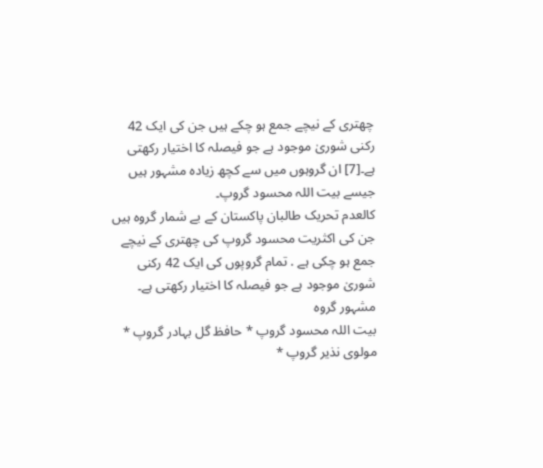چھتری کے نیچے جمع ہو چکے ہیں جن کی ایک 42 رکنی شوریٰ موجود ہے جو فیصلہ کا اختیار رکھتی ہے۔[7] ان گروہوں میں سے کچھ زیادہ مشہور ہیں جیسے بیت اللہ محسود گروپ۔
کالعدم تحریک طالبان پاکستان کے بے شمار گروہ ہیں جن کی اکثریت محسود گروپ کی چھتری کے نیچے جمع ہو چکی ہے . تمام گروپوں کی ایک 42 رکنی شوریٰ موجود ہے جو فیصلہ کا اختیار رکھتی ہے۔
مشہور گروہ
بیت اللہ محسود گروپ * حافظ گل بہادر گروپ * مولوی نذیر گروپ *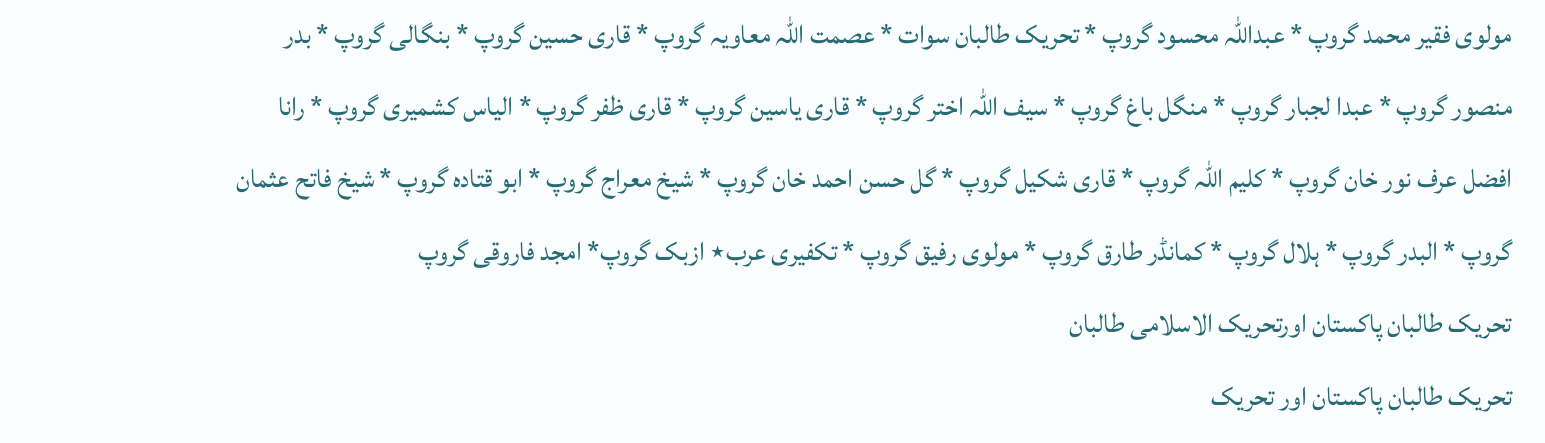مولوی فقیر محمد گروپ * عبداللہ محسود گروپ * تحریک طالبان سوات * عصمت اللہ معاویہ گروپ * قاری حسین گروپ * بنگالی گروپ * بدر منصور گروپ * عبدا لجبار گروپ * منگل باغ گروپ * سیف اللہ اختر گروپ * قاری یاسین گروپ * قاری ظفر گروپ * الیاس کشمیری گروپ * رانا افضل عرف نور خان گروپ * کلیم اللہ گروپ * قاری شکیل گروپ * گل حسن احمد خان گروپ * شیخ معراج گروپ * ابو قتادہ گروپ * شیخ فاتح عثمان گروپ * البدر گروپ * ہلال گروپ * کمانڈر طارق گروپ * مولوی رفیق گروپ * تکفیری عرب٭ ازبک گروپ* امجد فاروقی گروپ
تحریک طالبان پاکستان اورتحریک الاسلامی طالبان
تحریک طالبان پاکستان اور تحریک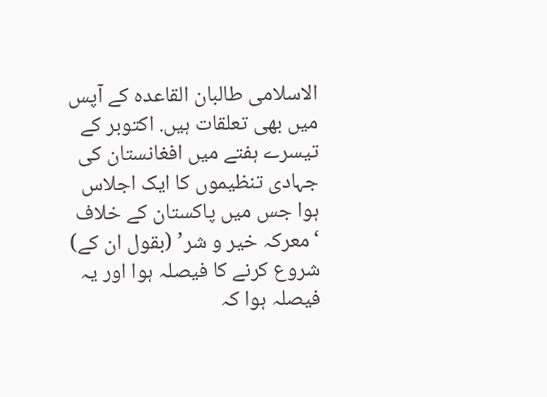الاسلامی طالبان القاعدہ کے آپس میں بھی تعلقات ہیں. اکتوبر کے تیسرے ہفتے میں افغانستان کی جہادی تنظیموں کا ایک اجلاس ہوا جس میں پاکستان کے خلاف ‘معرکہ خیر و شر’ (بقول ان کے) شروع کرنے کا فیصلہ ہوا اور یہ فیصلہ ہوا کہ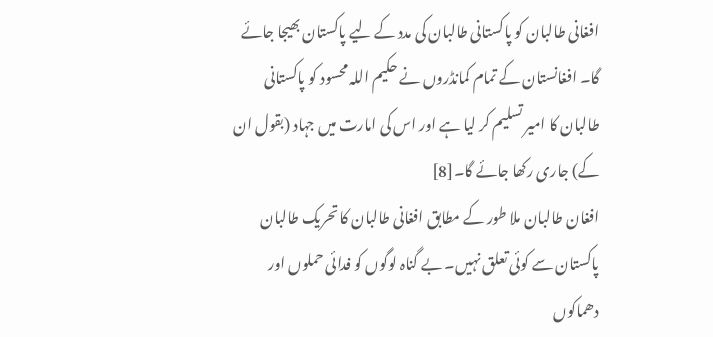افغانی طالبان کو پاکستانی طالبان کی مدد کے لیے پاکستان بھیجا جائے گا۔ افغانستان کے تمام کمانڈروں نے حکیم اللہ محسود کو پاکستانی طالبان کا امیر تسلیم کر لیا ہے اور اس کی امارت میں جہاد (بقول ان کے) جاری رکھا جائے گا۔[8]
افغان طالبان ملا طور کے مطابق افغانی طالبان کا تحریک طالبان پاکستان سے کوئی تعلق نہیں۔ بے گناہ لوگوں کو فدائی حملوں اور دھماکوں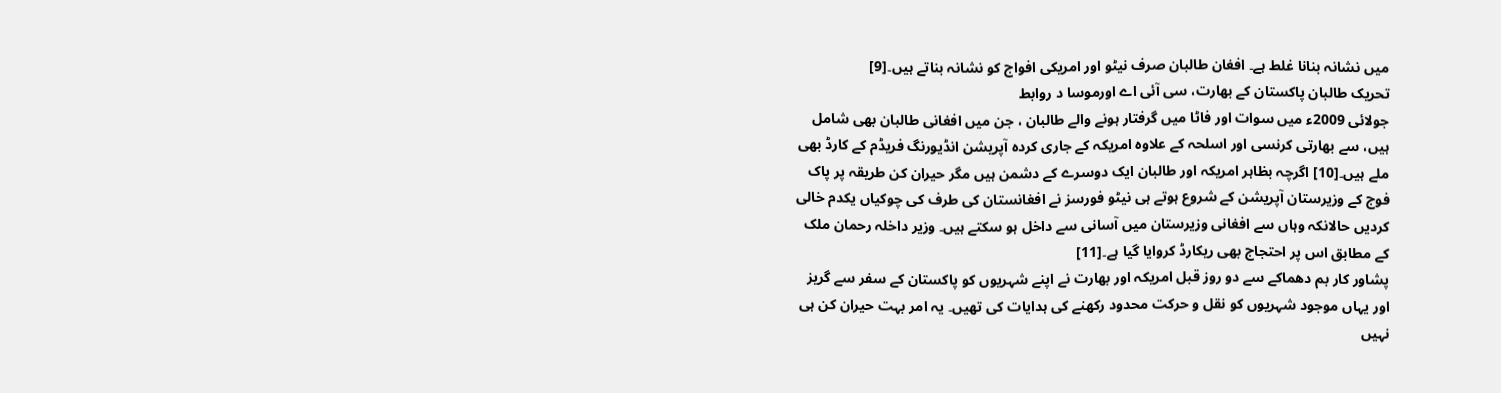میں نشانہ بنانا غلط ہے۔ افغان طالبان صرف نیٹو اور امریکی افواج کو نشانہ بناتے ہیں۔[9]
تحریک طالبان پاکستان کے بھارت، سی آئی اے اورموسا د روابط
جولائی 2009ء میں سوات اور فاٹا میں گرفتار ہونے والے طالبان ، جن میں افغانی طالبان بھی شامل ہیں، سے بھارتی کرنسی اور اسلحہ کے علاوہ امریکہ کے جاری کردہ آپریشن انڈیورنگ فریڈم کے کارڈ بھی ملے ہیں۔[10] اگرچہ بظاہر امریکہ اور طالبان ایک دوسرے کے دشمن ہیں مگر حیران کن طریقہ پر پاک فوج کے وزیرستان آپریشن کے شروع ہوتے ہی نیٹو فورسز نے افغانستان کی طرف کی چوکیاں یکدم خالی کردیں حالانکہ وہاں سے افغانی وزیرستان میں آسانی سے داخل ہو سکتے ہیں۔ وزیر داخلہ رحمان ملک کے مطابق اس پر احتجاج بھی ریکارڈ کروایا گیا ہے۔[11]
پشاور کار بم دھماکے سے دو روز قبل امریکہ اور بھارت نے اپنے شہریوں کو پاکستان کے سفر سے گریز اور یہاں موجود شہریوں کو نقل و حرکت محدود رکھنے کی ہدایات کی تھیں۔ یہ امر بہت حیران کن ہی نہیں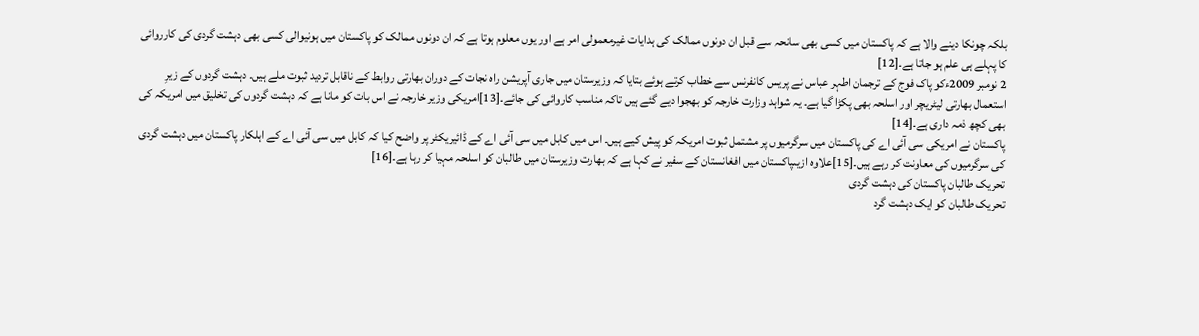بلکہ چونکا دینے والا ہے کہ پاکستان میں کسی بھی سانحہ سے قبل ان دونوں ممالک کی ہدایات غیرمعمولی امر ہے اور یوں معلوم ہوتا ہے کہ ان دونوں ممالک کو پاکستان میں ہونیوالی کسی بھی دہشت گردی کی کارروائی کا پہلے ہی علم ہو جاتا ہے۔[12]
2 نومبر 2009ءکو پاک فوج کے ترجمان اطہر عباس نے پریس کانفرنس سے خطاب کرتے ہوئے بتایا کہ وزیرستان میں جاری آپریشن راہ نجات کے دوران بھارتی روابط کے ناقابل تردید ثبوت ملے ہیں۔ دہشت گردوں کے زیرِ استعمال بھارتی لیٹریچر اور اسلحہ بھی پکڑا گیا ہے۔ یہ شواہد وزارت خارجہ کو بھجوا دیے گئے ہیں تاکہ مناسب کاروائی کی جائے۔[13]امریکی وزیر خارجہ نے اس بات کو مانا ہے کہ دہشت گردوں کی تخلیق میں امریکہ کی بھی کچھ ذمہ داری ہے۔[14]
پاکستان نے امریکی سی آئی اے کی پاکستان میں سرگرمیوں پر مشتمل ثبوت امریکہ کو پیش کیے ہیں۔ اس میں کابل میں سی آئی اے کے ڈائیریکٹر پر واضح کیا کہ کابل میں سی آئی اے کے اہلکار پاکستان میں دہشت گردی کی سرگرمیوں کی معاونت کر رہے ہیں۔[15]علاوہ ازیںپاکستان میں افغانستان کے سفیر نے کہا ہے کہ بھارت وزیرستان میں طالبان کو اسلحہ مہیا کر رہا ہے۔[16]
تحریک طالبان پاکستان کی دہشت گردی
تحریک طالبان کو ایک دہشت گرد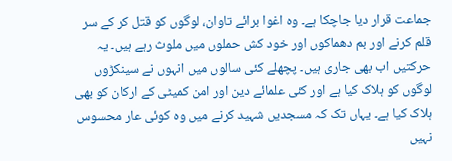جماعت قرار دیا جاچکا ہے۔ وہ اغوا برائے تاوان، لوگوں کو قتل کر کے سر قلم کرنے اور بم دھماکوں اور خود کش حملوں میں ملوث رہے ہیں۔ یہ حرکتیں اب بھی جاری ہیں۔ پچھلے کئی سالوں میں انہوں نے سینکڑوں لوگوں کو ہلاک کیا ہے اور کئی علمائے دین اور امن کمیٹی کے ارکان کو بھی ہلاک کیا ہے۔ یہاں تک کہ مسجدیں شہید کرنے میں وہ کوئی عار محسوس نہیں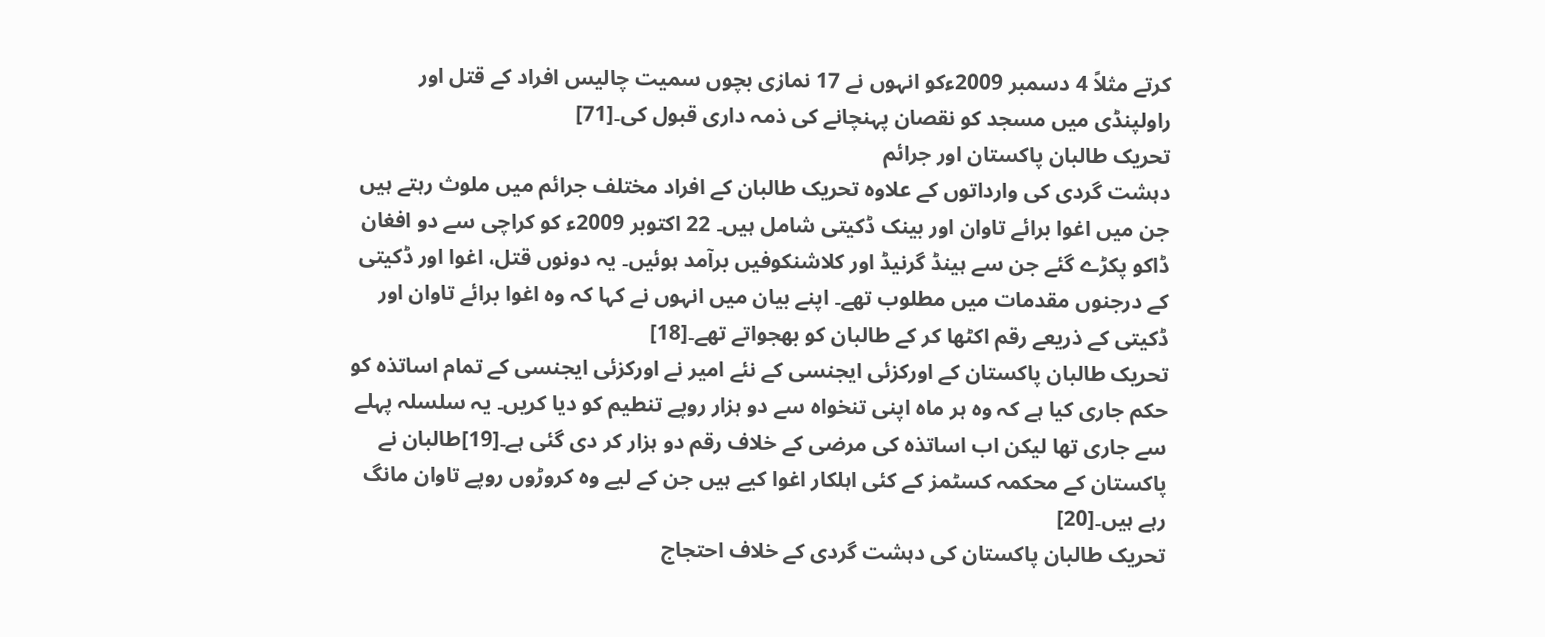کرتے مثلاً 4 دسمبر 2009ءکو انہوں نے 17 نمازی بچوں سمیت چالیس افراد کے قتل اور راولپنڈی میں مسجد کو نقصان پہنچانے کی ذمہ داری قبول کی۔[71]
تحریک طالبان پاکستان اور جرائم
دہشت گردی کی وارداتوں کے علاوہ تحریک طالبان کے افراد مختلف جرائم میں ملوث رہتے ہیں جن میں اغوا برائے تاوان اور بینک ڈکیتی شامل ہیں۔ 22 اکتوبر 2009ء کو کراچی سے دو افغان ڈاکو پکڑے گئے جن سے ہینڈ گرنیڈ اور کلاشنکوفیں برآمد ہوئیں۔ یہ دونوں قتل، اغوا اور ڈکیتی کے درجنوں مقدمات میں مطلوب تھے۔ اپنے بیان میں انہوں نے کہا کہ وہ اغوا برائے تاوان اور ڈکیتی کے ذریعے رقم اکٹھا کر کے طالبان کو بھجواتے تھے۔[18]
تحریک طالبان پاکستان کے اورکزئی ایجنسی کے نئے امیر نے اورکزئی ایجنسی کے تمام اساتذہ کو حکم جاری کیا ہے کہ وہ ہر ماہ اپنی تنخواہ سے دو ہزار روپے تنطیم کو دیا کریں۔ یہ سلسلہ پہلے سے جاری تھا لیکن اب اساتذہ کی مرضی کے خلاف رقم دو ہزار کر دی گئی ہے۔[19]طالبان نے پاکستان کے محکمہ کسٹمز کے کئی اہلکار اغوا کیے ہیں جن کے لیے وہ کروڑوں روپے تاوان مانگ رہے ہیں۔[20]
تحریک طالبان پاکستان کی دہشت گردی کے خلاف احتجاج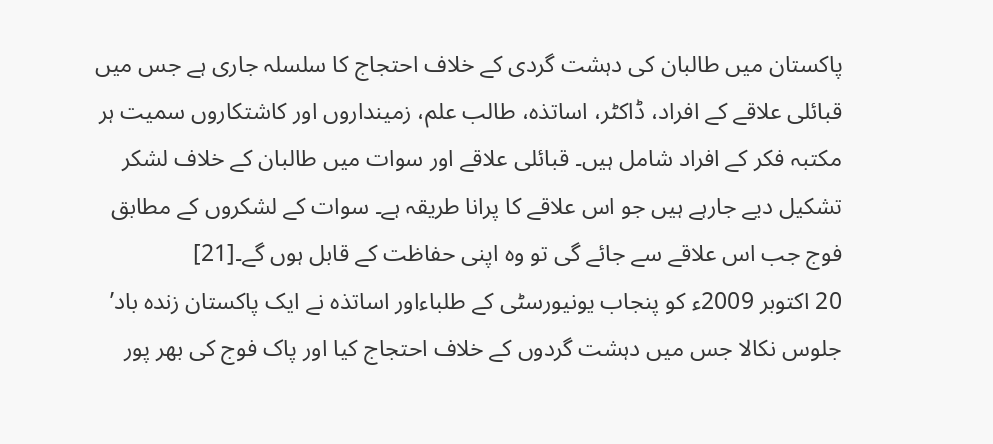پاکستان میں طالبان کی دہشت گردی کے خلاف احتجاج کا سلسلہ جاری ہے جس میں قبائلی علاقے کے افراد، ڈاکٹر، اساتذہ، طالب علم، زمینداروں اور کاشتکاروں سمیت ہر مکتبہ فکر کے افراد شامل ہیں۔ قبائلی علاقے اور سوات میں طالبان کے خلاف لشکر تشکیل دیے جارہے ہیں جو اس علاقے کا پرانا طریقہ ہے۔ سوات کے لشکروں کے مطابق فوج جب اس علاقے سے جائے گی تو وہ اپنی حفاظت کے قابل ہوں گے۔[21]
20 اکتوبر 2009ء کو پنجاب یونیورسٹی کے طلباءاور اساتذہ نے ایک پاکستان زندہ باد’ جلوس نکالا جس میں دہشت گردوں کے خلاف احتجاج کیا اور پاک فوج کی بھر پور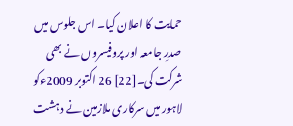حمایت کا اعلان کیا۔ اس جلوس میں صدرِ جامعہ اور پروفیسروں نے بھی شرکت کی۔[22] 26 اکتوبر 2009ءکو لاہور میں سرکاری ملازمین نے دہشت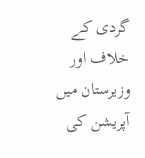گردی کے خلاف اور وزیرستان میں آپریشن کی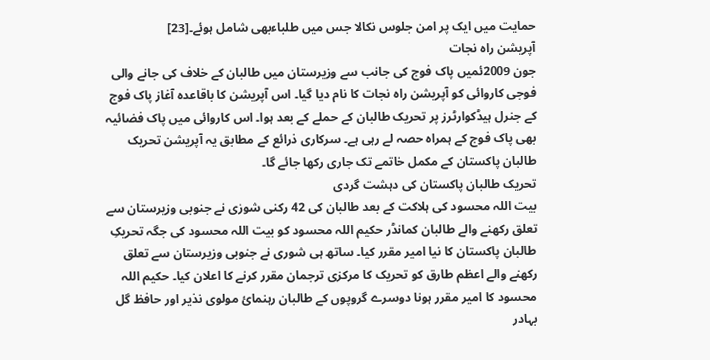حمایت میں ایک پر امن جلوس نکالا جس میں طلباءبھی شامل ہوئے۔[23]
آپریشن راہ نجات
جون 2009ئمیں پاک فوج کی جانب سے وزیرستان میں طالبان کے خلاف کی جانے والی فوجی کاروائی کو آپریشن راہ نجات کا نام دیا گیا۔ اس آپریشن کا باقاعدہ آغاز پاک فوج کے جنرل ہیڈکوارٹرز پر تحریک طالبان کے حملے کے بعد ہوا۔ اس کاروائی میں پاک فضائیہ بھی پاک فوج کے ہمراہ حصہ لے رہی ہے۔ سرکاری ذرائع کے مطابق یہ آپریشن تحریک طالبان پاکستان کے مکمل خاتمے تک جاری رکھا جائے گا۔
تحریک طالبان پاکستان کی دہشت گردی
بیت اللہ محسود کی ہلاکت کے بعد طالبان کی 42 رکنی شورٰی نے جنوبی وزیرستان سے تعلق رکھنے والے طالبان کمانڈر حکیم اللہ محسود کو بیت اللہ محسود کی جگہ تحریکِ طالبان پاکستان کا نیا امیر مقرر کیا۔ ساتھ ہی شوری نے جنوبی وزیرستان سے تعلق رکھنے والے اعظم طارق کو تحریک کا مرکزی ترجمان مقرر کرنے کا اعلان کیا۔ حکیم اللہ محسود کا امیر مقرر ہونا دوسرے گروپوں کے طالبان رہنمائ مولوی نذیر اور حافظ گل بہادر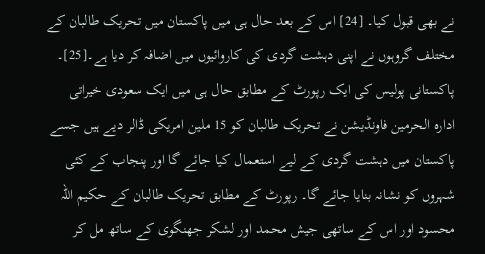نے بھی قبول کیا۔ [24] اس کے بعد حال ہی میں پاکستان میں تحریک طالبان کے مختلف گروہوں نے اپنی دہشت گردی کی کاروائیوں میں اضافہ کر دیا ہے۔[25]۔ پاکستانی پولیس کی ایک رپورٹ کے مطابق حال ہی میں ایک سعودی خیراتی ادارہ الحرمین فاونڈیشن نے تحریک طالبان کو 15 ملین امریکی ڈالر دیے ہیں جسے پاکستان میں دہشت گردی کے لیے استعمال کیا جائے گا اور پنجاب کے کئی شہروں کو نشانہ بنایا جائے گا۔ رپورٹ کے مطابق تحریک طالبان کے حکیم اللہ محسود اور اس کے ساتھی جیش محمد اور لشکر جھنگوی کے ساتھ مل کر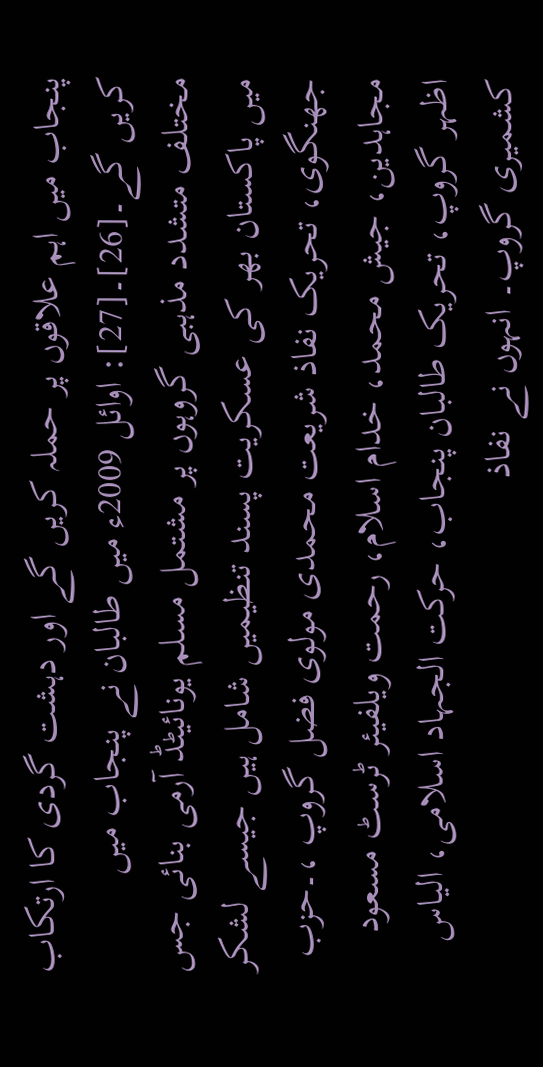پنجاب میں اہم علاقوں پر حملہ کریں گے اور دہشت گردی کا ارتکاب کریں گے۔[26]۔[27]: اوائل 2009ء میں طالبان نے پنجاب میں مختلف متشدد مذہبی گروہوں پر مشتمل مسلم یونائیٹڈ آرمی بنائی جس میں پاکستان بھر کی عسکریت پسند تنظیمیں شامل ہیں جیسے لشکر جھنگوی، تحریک نفاذ شریعت محمدی مولوی فضل گروپ ،۔حزب مجاہدین، جیش محمد، خدام اسلام، رحمت ویلفیئر ٹرسٹ مسعود اظہر گروپ، تحریک طالبان پنجاب، حرکت الجہاد اسلامی، الیاس کشمیری گروپ۔ انہوں نے نفاذ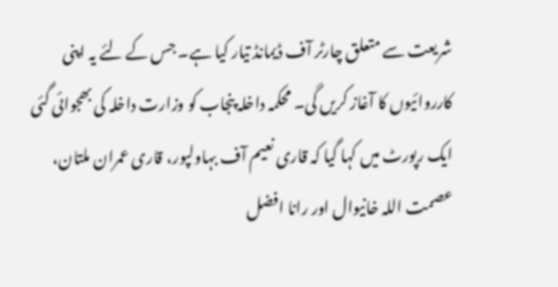شریعت سے متعلق چارٹر آف ڈیمانڈ تیار کیا ہے۔ جس کے لئے یہ اپنی کارروائیوں کا آغاز کریں گی۔ محکمہ داخلہ پنجاب کو وزارت داخلہ کی بھجوائی گئی ایک رپورٹ میں کہا گیا کہ قاری نعیم آف بہاولپور، قاری عمران ملتان، عصمت اللہ خانیوال اور رانا افضل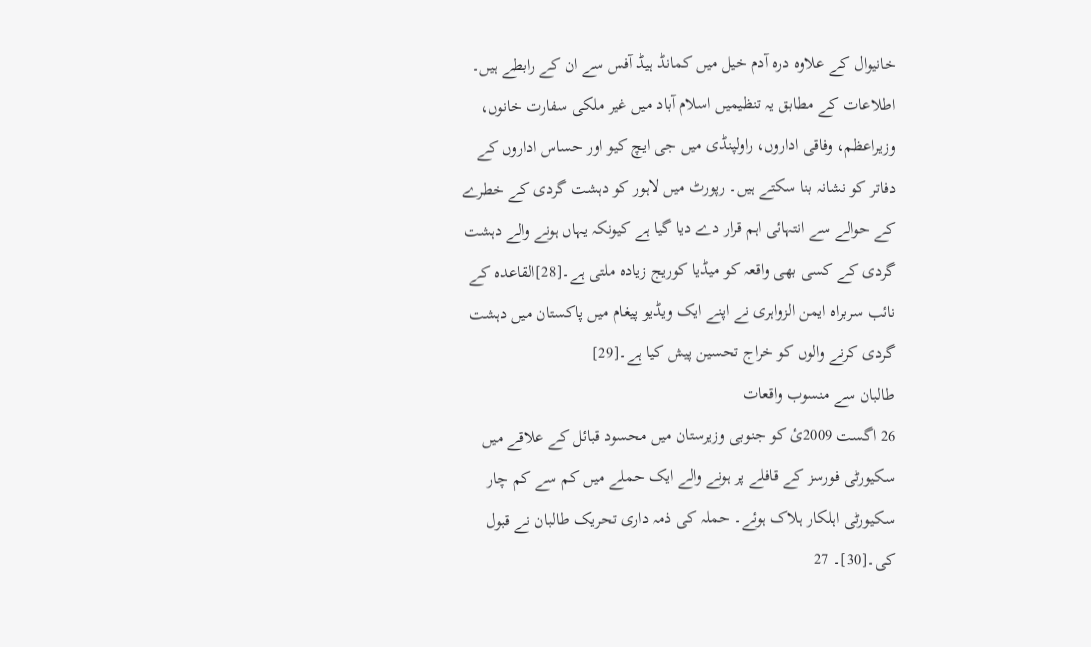خانیوال کے علاوہ درہ آدم خیل میں کمانڈ ہیڈ آفس سے ان کے رابطے ہیں۔ اطلاعات کے مطابق یہ تنظیمیں اسلام آباد میں غیر ملکی سفارت خانوں، وزیراعظم، وفاقی اداروں، راولپنڈی میں جی ایچ کیو اور حساس اداروں کے دفاتر کو نشانہ بنا سکتے ہیں۔ رپورٹ میں لاہور کو دہشت گردی کے خطرے کے حوالے سے انتہائی اہم قرار دے دیا گیا ہے کیونکہ یہاں ہونے والے دہشت گردی کے کسی بھی واقعہ کو میڈیا کوریج زیادہ ملتی ہے۔[28]القاعدہ کے نائب سربراہ ایمن الزواہری نے اپنے ایک ویڈیو پیغام میں پاکستان میں دہشت گردی کرنے والوں کو خراج تحسین پیش کیا ہے۔[29]
طالبان سے منسوب واقعات
26 اگست 2009ئ کو جنوبی وزیرستان میں محسود قبائل کے علاقے میں سکیورٹی فورسز کے قافلے پر ہونے والے ایک حملے میں کم سے کم چار سکیورٹی اہلکار ہلاک ہوئے۔ حملہ کی ذمہ داری تحریک طالبان نے قبول کی۔[30]۔ 27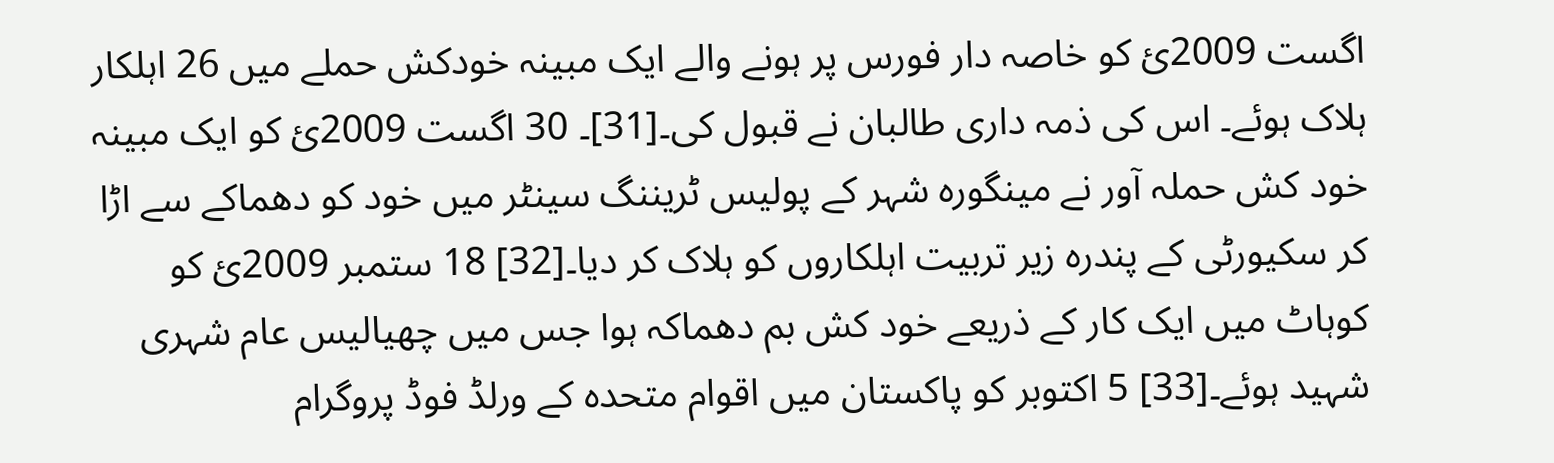اگست 2009ئ کو خاصہ دار فورس پر ہونے والے ایک مبینہ خودکش حملے میں 26 اہلکار ہلاک ہوئے۔ اس کی ذمہ داری طالبان نے قبول کی۔[31]۔ 30 اگست 2009ئ کو ایک مبینہ خود کش حملہ آور نے مینگورہ شہر کے پولیس ٹریننگ سینٹر میں خود کو دھماکے سے اڑا کر سکیورٹی کے پندرہ زیر تربیت اہلکاروں کو ہلاک کر دیا۔[32] 18 ستمبر 2009ئ کو کوہاٹ میں ایک کار کے ذریعے خود کش بم دھماکہ ہوا جس میں چھیالیس عام شہری شہید ہوئے۔[33] 5 اکتوبر کو پاکستان میں اقوام متحدہ کے ورلڈ فوڈ پروگرام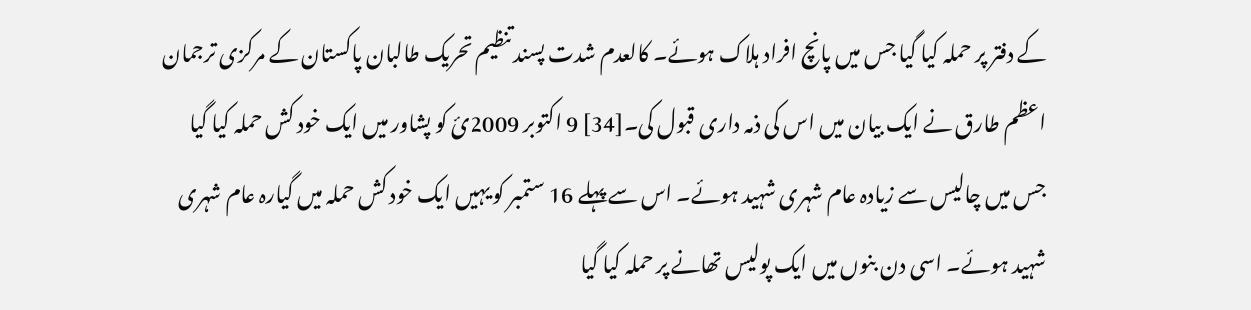کے دفتر پر حملہ کیا گیا جس میں پانچ افراد ہلاک ہوئے۔ کالعدم شدت پسند تنظیم تحریک طالبان پاکستان کے مرکزی ترجمان اعظم طارق نے ایک بیان میں اس کی ذمہ داری قبول کی۔[34] 9 اکتوبر 2009ئ کو پشاور میں ایک خود کش حملہ کیا گیا جس میں چالیس سے زیادہ عام شہری شہید ہوئے۔ اس سے پہلے 16 ستمبر کو یہیں ایک خود کش حملہ میں گیارہ عام شہری شہید ہوئے۔ اسی دن بنوں میں ایک پولیس تھانے پر حملہ کیا گیا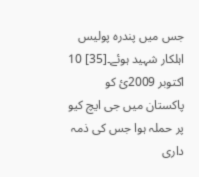جس میں پندرہ پولیس اہلکار شہید ہوئے۔[35] 10 اکتوبر 2009ئ کو پاکستان میں جی ایچ کیو پر حملہ ہوا جس کی ذمہ داری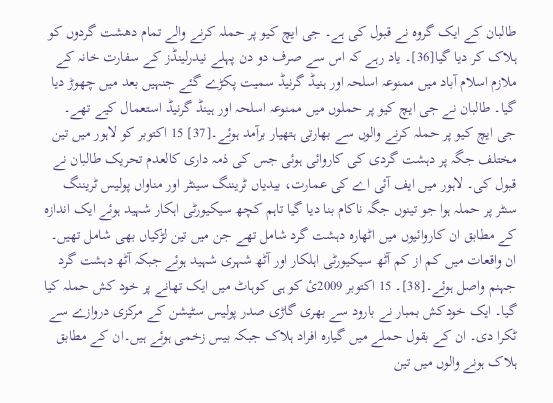طالبان کے ایک گروہ نے قبول کی ہے۔ جی ایچ کیو پر حملہ کرنے والے تمام دھشت گردوں کو ہلاک کر دیا گیا[36]۔ یاد رہے کہ اس سے صرف دو دن پہلے نیدرلینڈز کے سفارت خانہ کے ملازم اسلام آباد میں ممنوعہ اسلحہ اور ہنیڈ گرنیڈ سمیت پکڑے گئے جنہیں بعد میں چھوڑ دیا گیا۔ طالبان نے جی ایچ کیو پر حملوں میں ممنوعہ اسلحہ اور ہینڈ گرنیڈ استعمال کیے تھے۔ جی ایچ کیو پر حملہ کرنے والوں سے بھارتی ہتھیار برآمد ہوئے۔[37] 15 اکتوبر کو لاہور میں تین مختلف جگہ پر دہشت گردی کی کاروائی ہوئی جس کی ذمہ داری کالعدم تحریک طالبان نے قبول کی۔ لاہور میں ایف آئی اے کی عمارت، بیدیاں ٹریننگ سینٹر اور مناواں پولیس ٹریننگ سنٹر پر حملہ ہوا جو تینوں جگہ ناکام بنا دیا گیا تاہم کچھ سیکیورٹی اہکار شہید ہوئے ایک اندازہ کے مطابق ان کاروائیوں میں اٹھارہ دہشت گرد شامل تھے جن میں تین لڑکیاں بھی شامل تھیں۔ ان واقعات میں کم از کم آٹھ سیکیورٹی اہلکار اور آٹھ شہری شہید ہوئے جبکہ آٹھ دہشت گرد جہنم واصل ہوئے۔[38]۔ 15 اکتوبر 2009ئ کو ہی کوہاٹ میں ایک تھانے پر خود کش حملہ کیا گیا۔ ایک خودکش بمبار نے بارود سے بھری گاڑی صدر پولیس سٹیشن کے مرکزی دروازے سے ٹکرا دی۔ ان کے بقول حملے میں گیارہ افراد ہلاک جبکہ بیس زخمی ہوئے ہیں۔ان کے مطابق ہلاک ہونے والوں میں تین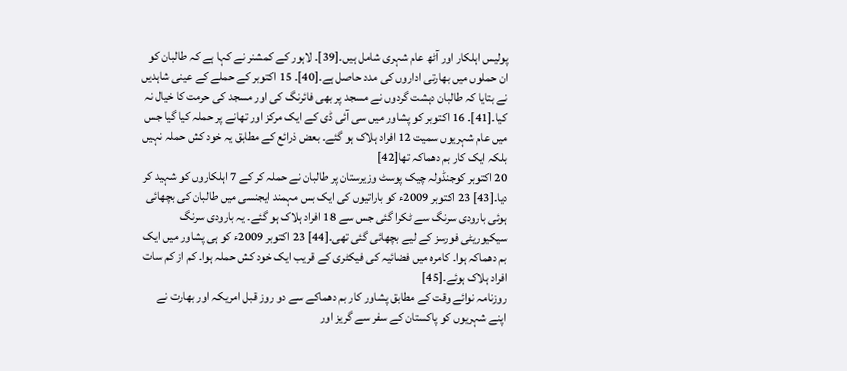پولیس اہلکار اور آٹھ عام شہری شامل ہیں۔[39]۔ لاہور کے کمشنر نے کہا ہے کہ طالبان کو ان حملوں میں بھارتی اداروں کی مدد حاصل ہے۔[40]۔ 15 اکتوبر کے حملے کے عینی شاہدیں نے بتایا کہ طالبان دہشت گردوں نے مسجد پر بھی فائرنگ کی اور مسجد کی حرمت کا خیال نہ کیا۔[41]۔ 16 اکتوبر کو پشاور میں سی آئی ڈی کے ایک مرکز اور تھانے پر حملہ کیا گیا جس میں عام شہریوں سمیت 12 افراد ہلاک ہو گئے۔ بعض ذرائع کے مطابق یہ خود کش حملہ نہیں بلکہ ایک کار بم دھماکہ تھا[42]
20 اکتوبر کوجنڈولہ چیک پوسٹ وزیرستان پر طالبان نے حملہ کر کے 7 اہلکاروں کو شہید کر دیا۔[43] 23 اکتوبر 2009ء کو باراتیوں کی ایک بس مہمند ایجنسی میں طالبان کی بچھائی ہوئی بارودی سرنگ سے ٹکرا گئی جس سے 18 افراد ہلاک ہو گئے۔ یہ بارودی سرنگ سیکیوریٹی فورسز کے لیے بچھائی گئی تھی۔[44] 23 اکتوبر 2009ء کو ہی پشاور میں ایک بم دھماکہ ہوا۔ کامرہ میں فضائیہ کی فیکٹری کے قریب ایک خود کش حملہ ہوا۔ کم از کم سات افراد ہلاک ہوئے۔[45]
روزنامہ نوائے وقت کے مطابق پشاور کار بم دھماکے سے دو روز قبل امریکہ اور بھارت نے اپنے شہریوں کو پاکستان کے سفر سے گریز اور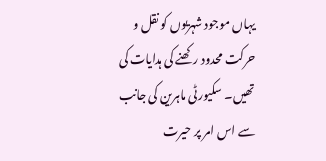یہاں موجود شہریوں کو نقل و حرکت محدود رکھنے کی ہدایات کی تھیں۔ سکیورٹی ماہرین کی جانب سے اس امر پر حیرت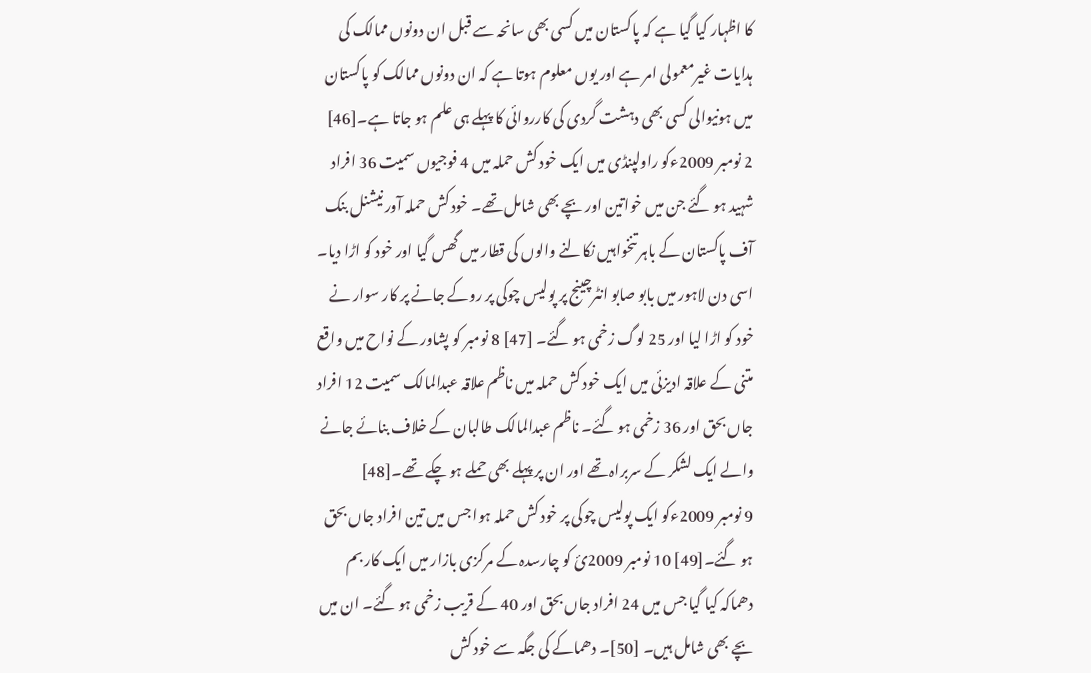کا اظہار کیا گیا ہے کہ پاکستان میں کسی بھی سانحہ سے قبل ان دونوں ممالک کی ہدایات غیرمعمولی امر ہے اور یوں معلوم ہوتا ہے کہ ان دونوں ممالک کو پاکستان میں ہونیوالی کسی بھی دہشت گردی کی کارروائی کا پہلے ہی علم ہو جاتا ہے۔[46]
2 نومبر 2009ءکو راولپنڈی میں ایک خود کش حملہ میں 4 فوجیوں سمیت 36 افراد شہید ہو گئے جن میں خواتین اور بچے بھی شامل تھے۔ خود کش حملہ آور نیشنل بنک آف پاکستان کے باہر تنخواہیں نکالنے والوں کی قطار میں گھس گیا اور خود کو اڑا دیا۔ اسی دن لاہور میں بابو صابو انٹرچینج پر پولیس چوکی پر روکے جانے پر کار سوار نے خود کو اڑا لیا اور 25 لوگ زخمی ہو گئے۔ [47] 8 نومبر کو پشاور کے نواح میں واقع متنی کے علاقہ ادیزئی میں ایک خود کش حملہ میں ناظم علاقہ عبدالمالک سمیت 12 افراد جاں بحق اور 36 زخمی ہو گئے۔ ناظم عبدالمالک طالبان کے خلاف بنائے جانے والے ایک لشکر کے سربراہ تھے اور ان پر پہلے بھی حملے ہو چکے تھے۔[48]
9 نومبر 2009ءکو ایک پولیس چوکی پر خود کش حملہ ہوا جس میں تین افراد جاں بحق ہو گئے۔[49] 10 نومبر 2009ئ کو چارسدہ کے مرکزی بازار میں ایک کار بم دھماکہ کیا گیا جس میں 24 افراد جاں بحق اور 40 کے قریب زخمی ہو گئے۔ ان میں بچے بھی شامل ہیں۔ [50]۔ دھماکے کی جگہ سے خود کش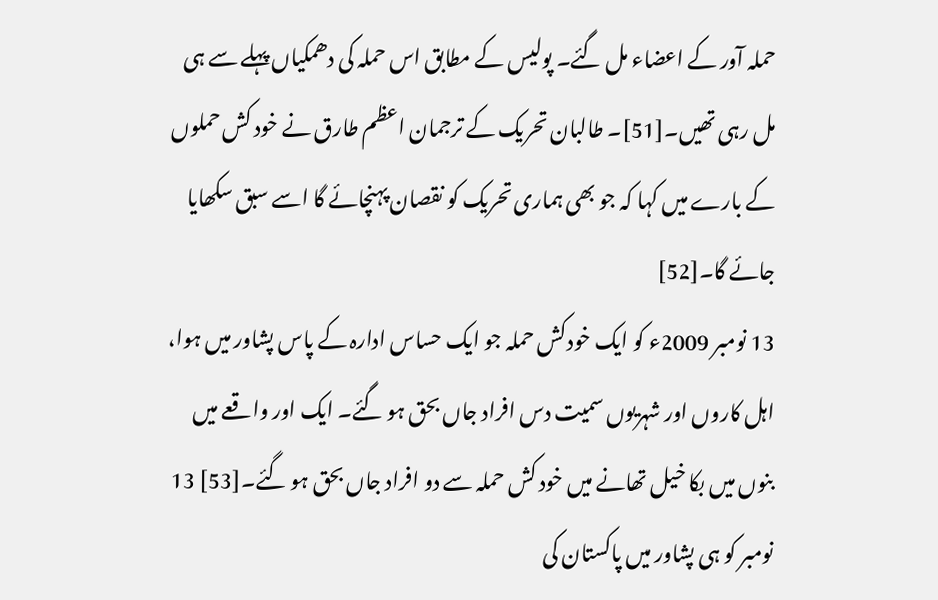حملہ آور کے اعضاء مل گئے۔ پولیس کے مطابق اس حملہ کی دھمکیاں پہلے سے ہی مل رہی تھیں۔[51]۔ طالبان تحریک کے ترجمان اعظم طارق نے خود کش حملوں کے بارے میں کہا کہ جو بھی ہماری تحریک کو نقصان پہنچائے گا اسے سبق سکھایا جائے گا۔[52]
13 نومبر 2009ء کو ایک خودکش حملہ جو ایک حساس ادارہ کے پاس پشاور میں ہوا، اہل کاروں اور شہریوں سمیت دس افراد جاں بحق ہو گئے۔ ایک اور واقعے میں بنوں میں بکا خیل تھانے میں خود کش حملہ سے دو افراد جاں بحق ہو گئے۔[53] 13 نومبر کو ہی پشاور میں پاکستان کی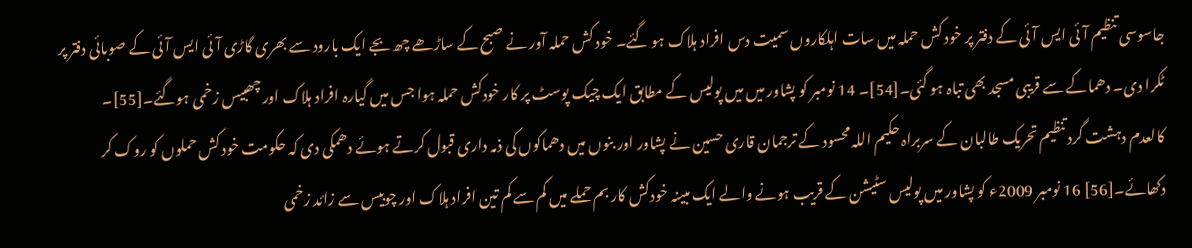جاسوسی تنظیم آئی ایس آئی کے دفتر پر خود کش حملہ میں سات اہلکاروں سمیت دس افراد ہلاک ہو گئے۔ خود کش حملہ آور نے صبح کے ساڑھے چھ بجے ایک بارود سے بھری گاڑی آئی ایس آئی کے صوبائی دفتر پر ٹکرا دی۔ دھماکے سے قریبی مسجد بھی تباہ ہو گئی۔[54]۔ 14 نومبر کو پشاور میں میں پولیس کے مطابق ایک چیک پوسٹ پر کار خودکش حملہ ہوا جس میں گیارہ افراد ہلاک اور چھبیس زخمی ہوگئے۔[55]۔
کالعدم دہشت گرد تنظیم تحریک طالبان کے سربراہ حکیم اللہ محسود کے ترجمان قاری حسین نے پشاور اور بنوں میں دھماکوں کی ذمہ داری قبول کرتے ہوئے دھمکی دی کہ حکومت خود کش حملوں کو روک کر دکھائے۔[56] 16 نومبر 2009ء کو پشاور میں پولیس سٹیشن کے قریب ہونے والے ایک مبینہ خودکش کار بم حملے میں کم سے کم تین افراد ہلاک اور چوبیس سے زائد زخمی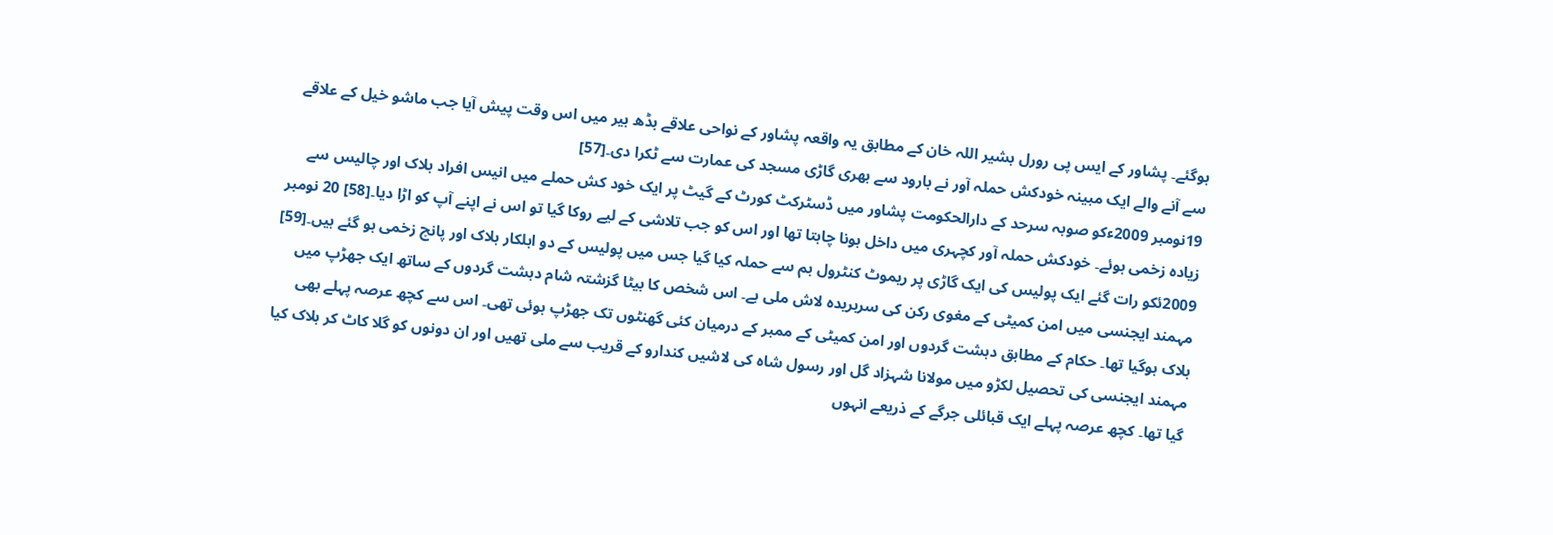ہوگئے۔ پشاور کے ایس پی رورل بشیر اللہ خان کے مطابق یہ واقعہ پشاور کے نواحی علاقے بڈھ بیر میں اس وقت پیش آیا جب ماشو خیل کے علاقے سے آنے والے ایک مبینہ خودکش حملہ آور نے بارود سے بھری گاڑی مسجد کی عمارت سے ٹکرا دی۔[57]
19نومبر 2009ءکو صوبہ سرحد کے دارالحکومت پشاور میں ڈسٹرکٹ کورٹ کے گیٹ پر ایک خود کش حملے میں انیس افراد ہلاک اور چالیس سے زیادہ زخمی ہوئے۔ خودکش حملہ آور کچہری میں داخل ہونا چاہتا تھا اور اس کو جب تلاشی کے لیے روکا گیا تو اس نے اپنے آپ کو اڑا دیا۔[58] 20 نومبر 2009ئکو رات گئے ایک پولیس کی ایک گاڑی پر ریموٹ کنٹرول بم سے حملہ کیا گیا جس میں پولیس کے دو اہلکار ہلاک اور پانچ زخمی ہو گئے ہیں۔[59]
مہمند ایجنسی میں امن کمیٹی کے مغوی رکن کی سربریدہ لاش ملی ہے۔ اس شخص کا بیٹا گزشتہ شام دہشت گردوں کے ساتھ ایک جھڑپ میں ہلاک ہوگیا تھا۔ حکام کے مطابق دہشت گردوں اور امن کمیٹی کے ممبر کے درمیان کئی گھنٹوں تک جھڑپ ہوئی تھی۔ اس سے کچھ عرصہ پہلے بھی مہمند ایجنسی کی تحصیل لکڑو میں مولانا شہزاد گل اور رسول شاہ کی لاشیں کندارو کے قریب سے ملی تھیں اور ان دونوں کو گلا کاٹ کر ہلاک کیا گیا تھا۔ کچھ عرصہ پہلے ایک قبائلی جرگے کے ذریعے انہوں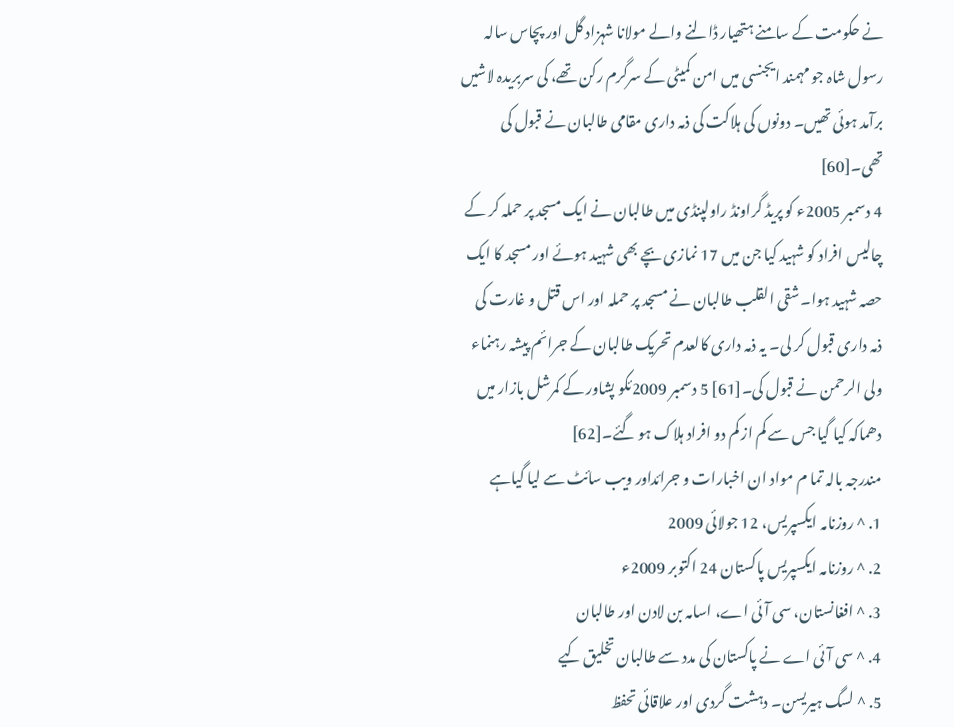نے حکومت کے سامنے ہتھیار ڈالنے والے مولانا شہزاد گل اور پچاس سالہ رسول شاہ جو مہمند ایجنسی میں امن کمیٹی کے سرگرم رکن تھے، کی سربریدہ لاشیں برآمد ہوئی تھیں۔ دونوں کی ہلاکت کی ذمہ داری مقامی طالبان نے قبول کی تھی۔[60]
4 دسمبر 2005ء کو پریڈ گراونڈ راولپنڈی میں طالبان نے ایک مسجد پر حملہ کر کے چالیس افراد کو شہید کیا جن میں 17 نمازی بچے بھی شہید ہوئے اور مسجد کا ایک حصہ شہید ہوا۔ شقی القلب طالبان نے مسجد پر حملہ اور اس قتل و غارت کی ذمہ داری قبول کر لی۔ یہ ذمہ داری کالعدم تحریک طالبان کے جرائم پیشہ رہنماء ولی الرحمن نے قبول کی۔[61] 5 دسمبر 2009ئکو پشاور کے کمرشل بازار میں دھماکہ کیا گیا جس سے کم از کم دو افراد ہلاک ہو گئے۔[62]
مندرجہ بالہ تما م مواد ان اخبارات و جرائداور ویب سائٹ سے لیا گیاہے
1. ^ روزنامہ ایکسپریس، 12 جولائی 2009
2. ^ روزنامہ ایکسپریس پاکستان 24 اکتوبر 2009ء
3. ^ افغانستان، سی آئی اے، اسامہ بن لادن اور طالبان
4. ^ سی آئی اے نے پاکستان کی مدد سے طالبان تخلیق کیے
5. ^ لسگ ہیریسن۔ دہشت گردی اور علاقائی تحفظ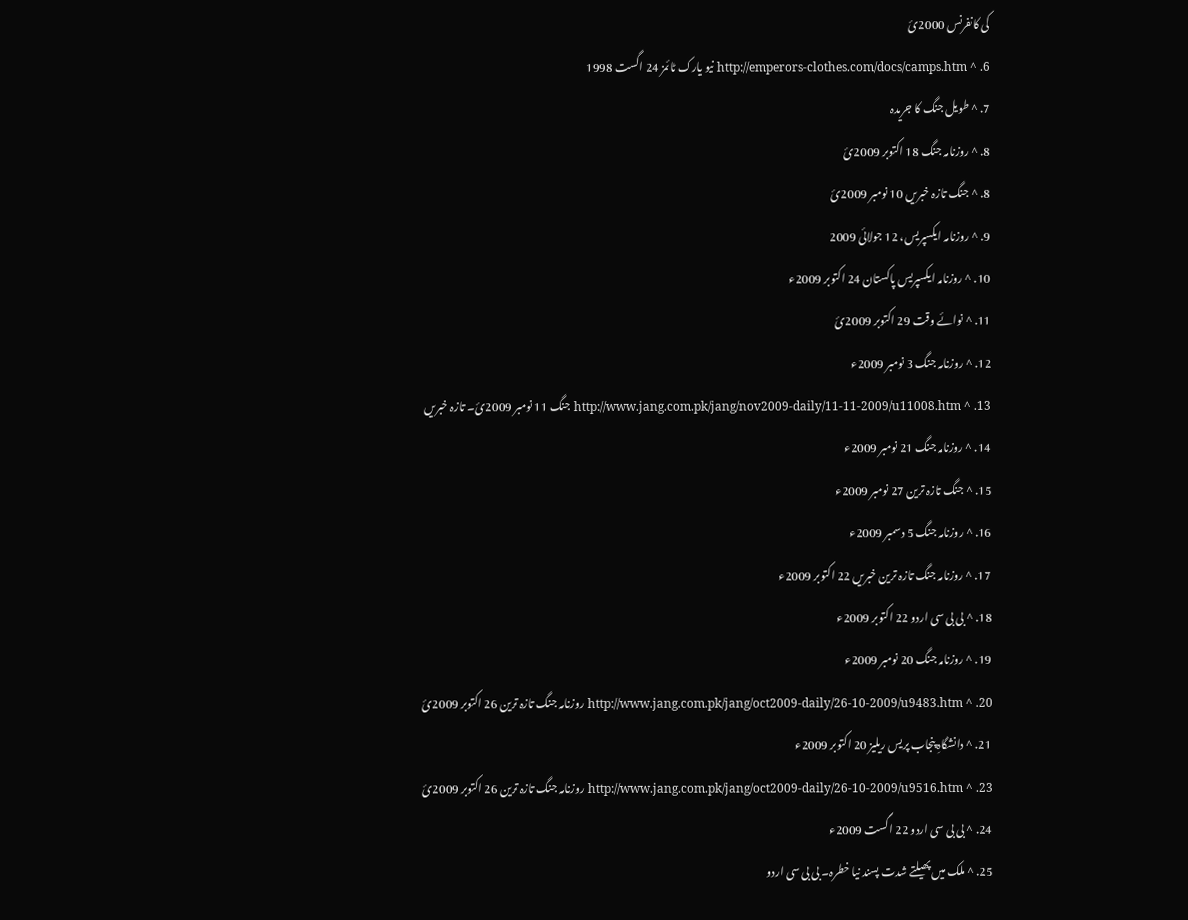کی کانفرنس 2000ئ
6. ^ http://emperors-clothes.com/docs/camps.htm نیو یارک ٹائمز 24 اگست 1998
7. ^ طویل جنگ کا جریدہ
8. ^ روزنامہ جنگ 18 اکتوبر 2009ئ
8. ^ جنگ تازہ خبریں 10 نومبر 2009ئ
9. ^ روزنامہ ایکسپریس، 12 جولائی 2009
10. ^ روزنامہ ایکسپریس پاکستان 24 اکتوبر 2009ء
11. ^ نوائے وقت 29 اکتوبر 2009ئ
12. ^ روزنامہ جنگ 3 نومبر 2009ء
13. ^ http://www.jang.com.pk/jang/nov2009-daily/11-11-2009/u11008.htm جنگ 11 نومبر 2009ئ۔ تازہ خبریں
14. ^ روزنامہ جنگ 21 نومبر 2009ء
15. ^ جنگ تازہ ترین 27 نومبر 2009ء
16. ^ روزنامہ جنگ 5 دسمبر 2009ء
17. ^ روزنامہ جنگ تازہ ترین خبریں 22 اکتوبر 2009ء
18. ^ بی بی سی اردو 22 اکتوبر 2009ء
19. ^ روزنامہ جنگ 20 نومبر 2009ء
20. ^ http://www.jang.com.pk/jang/oct2009-daily/26-10-2009/u9483.htm روزنامہ جنگ تازہ ترین 26 اکتوبر 2009ئ
21. ^ دانشگاہِ پنجاب پریس ریلیز 20 اکتوبر 2009ء
23. ^ http://www.jang.com.pk/jang/oct2009-daily/26-10-2009/u9516.htm روزنامہ جنگ تازہ ترین 26 اکتوبر 2009ئ
24. ^ بی بی سی اردو 22 اگست 2009ء
25. ^ ملک میں پھیلتے شدت پسند نیا خطرہ۔ بی بی سی اردو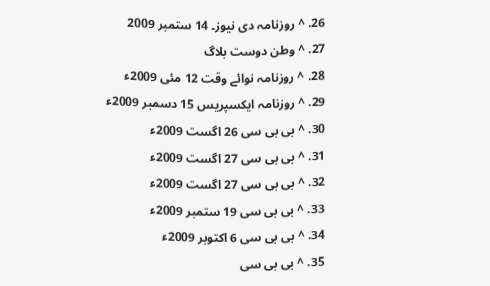26. ^ روزنامہ دی نیوز۔ 14 ستمبر 2009
27. ^ وطن دوست بلاگ
28. ^ روزنامہ نوائے وقت 12 مئی 2009ء
29. ^ روزنامہ ایکسپریس 15 دسمبر 2009ء
30. ^ بی بی سی 26 اگست 2009ء
31. ^ بی بی سی 27 اگست 2009ء
32. ^ بی بی سی 27 اگست 2009ء
33. ^ بی بی سی 19 ستمبر 2009ء
34. ^ بی بی سی 6 اکتوبر 2009ء
35. ^ بی بی سی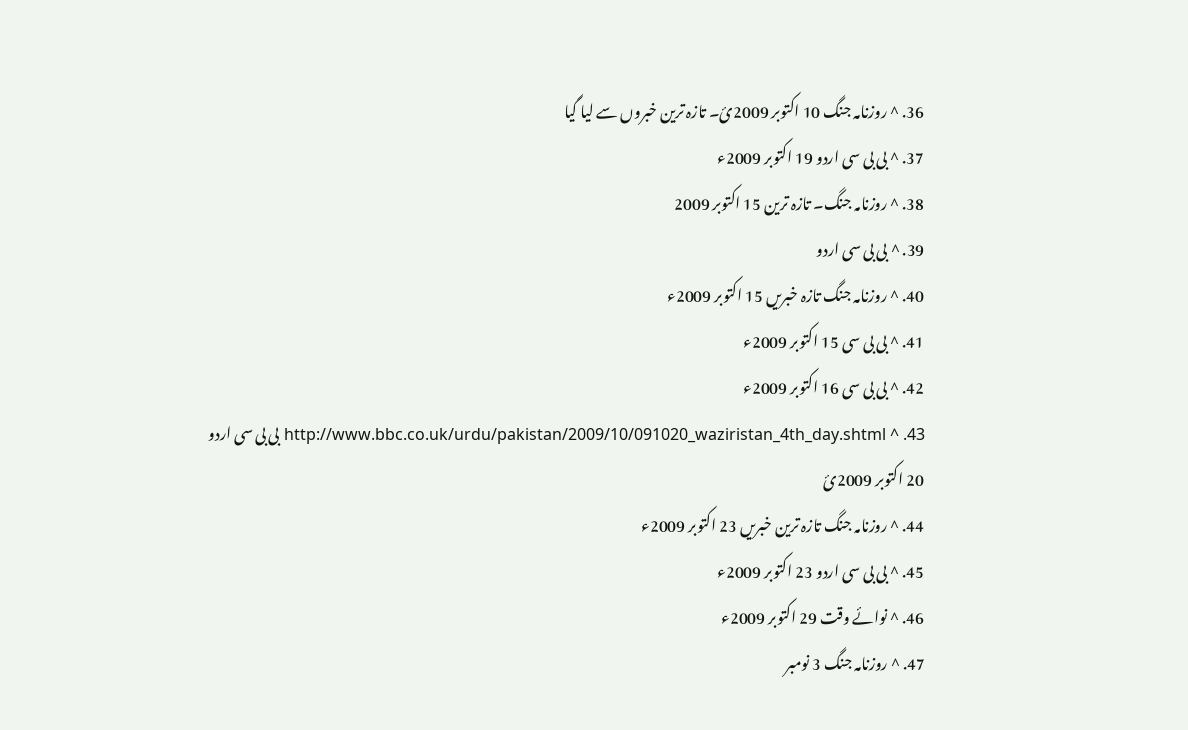36. ^ روزنامہ جنگ 10 اکتوبر 2009ئ۔ تازہ ترین خبروں سے لیا گیا
37. ^ بی بی سی اردو 19 اکتوبر 2009ء
38. ^ روزنامہ جنگ۔ تازہ ترین 15 اکتوبر 2009
39. ^ بی بی سی اردو
40. ^ روزنامہ جنگ تازہ خبریں 15 اکتوبر 2009ء
41. ^ بی بی سی 15 اکتوبر 2009ء
42. ^ بی بی سی 16 اکتوبر 2009ء
43. ^ http://www.bbc.co.uk/urdu/pakistan/2009/10/091020_waziristan_4th_day.shtml بی بی سی اردو 20 اکتوبر 2009ئ
44. ^ روزنامہ جنگ تازہ ترین خبریں 23 اکتوبر 2009ء
45. ^ بی بی سی اردو 23 اکتوبر 2009ء
46. ^ نوائے وقت 29 اکتوبر 2009ء
47. ^ روزنامہ جنگ 3 نومبر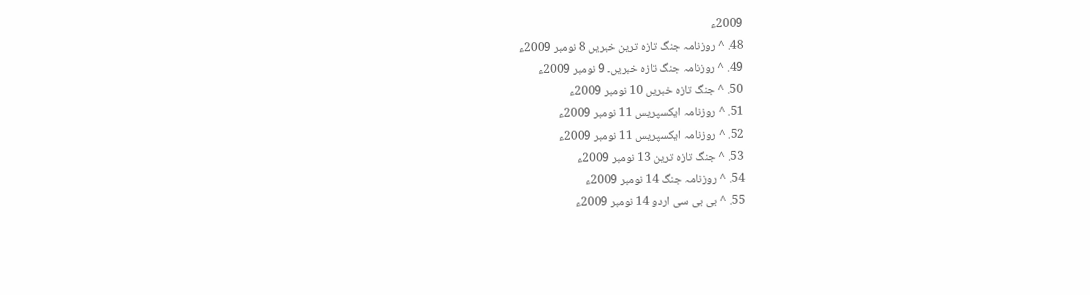2009ء
48. ^ روزنامہ جنگ تازہ ترین خبریں 8 نومبر 2009ء
49. ^ روزنامہ جنگ تازہ خبریں۔ 9 نومبر 2009ء
50. ^ جنگ تازہ خبریں 10 نومبر 2009ء
51. ^ روزنامہ ایکسپریس 11 نومبر 2009ء
52. ^ روزنامہ ایکسپریس 11 نومبر 2009ء
53. ^ جنگ تازہ ترین 13 نومبر 2009ء
54. ^ روزنامہ جنگ 14 نومبر 2009ء
55. ^ بی بی سی اردو 14 نومبر 2009ء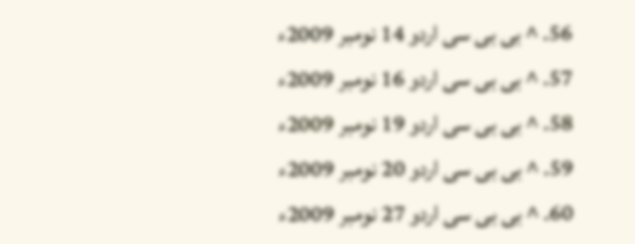56. ^ بی بی سی اردو 14 نومبر 2009ء
57. ^ بی بی سی اردو 16 نومبر 2009ء
58. ^ بی بی سی اردو 19 نومبر 2009ء
59. ^ بی بی سی اردو 20 نومبر 2009ء
60. ^ بی بی سی اردو 27 نومبر 2009ء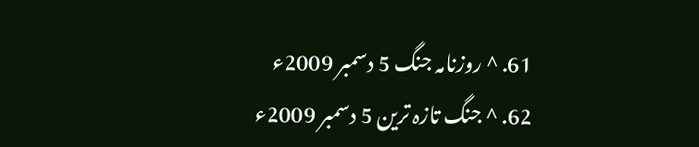61. ^ روزنامہ جنگ 5 دسمبر 2009ء
62. ^ جنگ تازہ ترین 5 دسمبر 2009ء